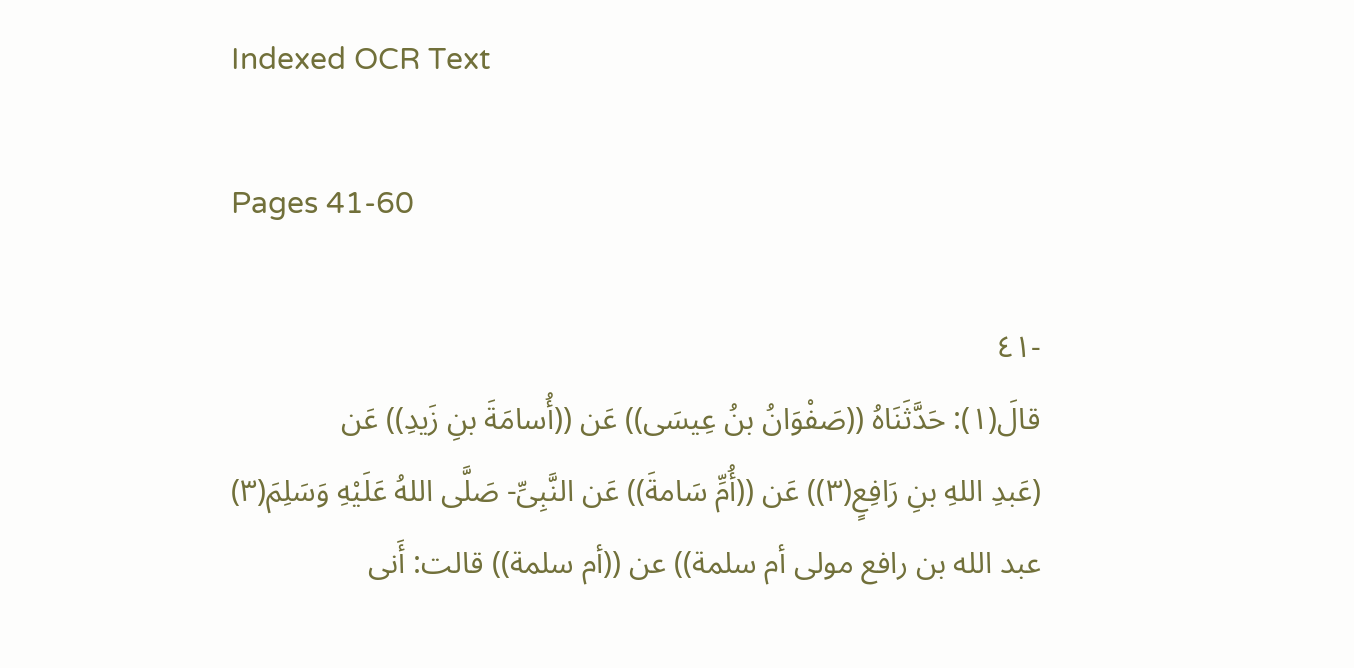Indexed OCR Text

Pages 41-60

-٤١
قالَ(١): حَدَّثَنَاهُ ((صَفْوَانُ بنُ عِيسَى)) عَن ((أُسامَةَ بنِ زَيدِ)) عَن
(عَبدِ اللهِ بنِ رَافِعٍ(٣)) عَن ((أُمِّ سَامةَ)) عَن النَّبِىِّ- صَلَّى اللهُ عَلَيْهِ وَسَلِمَ(٣)
عبد الله بن رافع مولى أم سلمة)) عن ((أم سلمة)) قالت: أَنى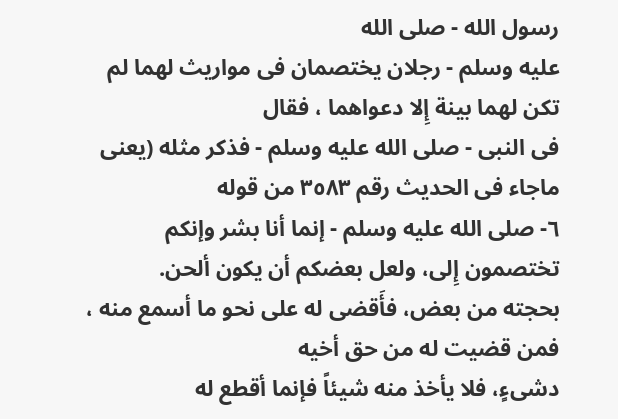رسول الله - صلى الله
عليه وسلم - رجلان يختصمان فى مواريث لهما لم تكن لهما بينة إِلا دعواهما ، فقال
فى النبى - صلى الله عليه وسلم - فذكر مثله (يعنى ماجاء فى الحديث رقم ٣٥٨٣ من قوله
٦- صلى الله عليه وسلم - إنما أنا بشر وإنكم تختصمون إِلى، ولعل بعضكم أن يكون ألحن.
بحجته من بعض، فأَقضى له على نحو ما أسمع منه ، فمن قضيت له من حق أخيه
دشىءٍ، فلا يأخذ منه شيئاً فإنما أقطع له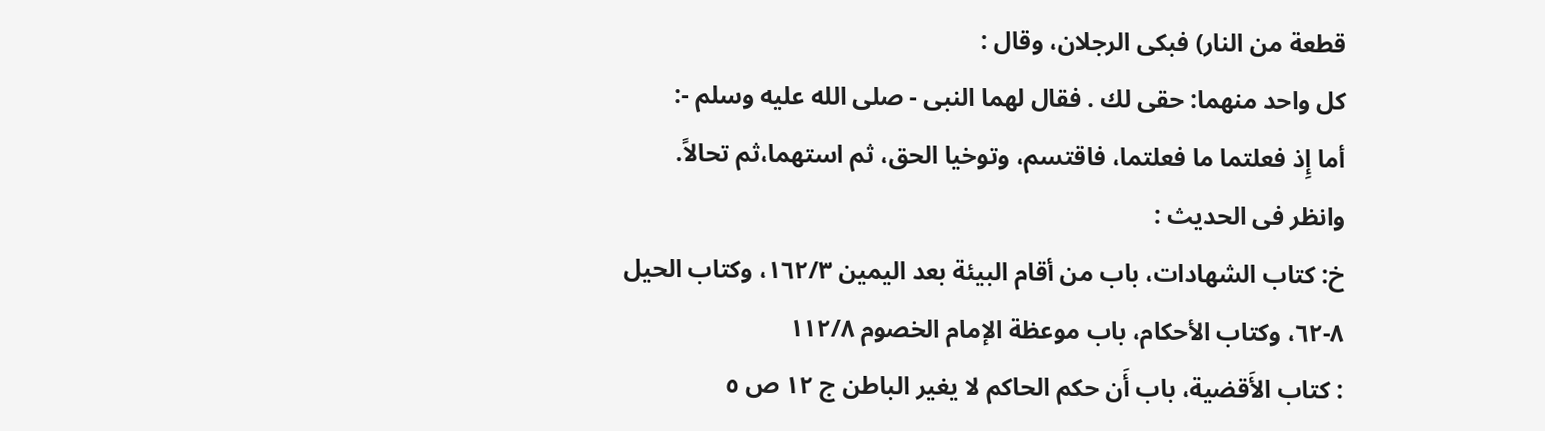قطعة من النار) فبكى الرجلان، وقال :
كل واحد منهما: حقى لك . فقال لهما النبى - صلى الله عليه وسلم -:
أما إِذ فعلتما ما فعلتما، فاقتسم، وتوخيا الحق، ثم استهما،ثم تحالاً.
وانظر فى الحديث :
خ: كتاب الشهادات، باب من أقام البيئة بعد اليمين ١٦٢/٣، وكتاب الحيل
٨-٦٢، وكتاب الأحكام، باب موعظة الإمام الخصوم ١١٢/٨
: كتاب الأَقضية، باب أَن حكم الحاكم لا يغير الباطن ج ١٢ ص ٥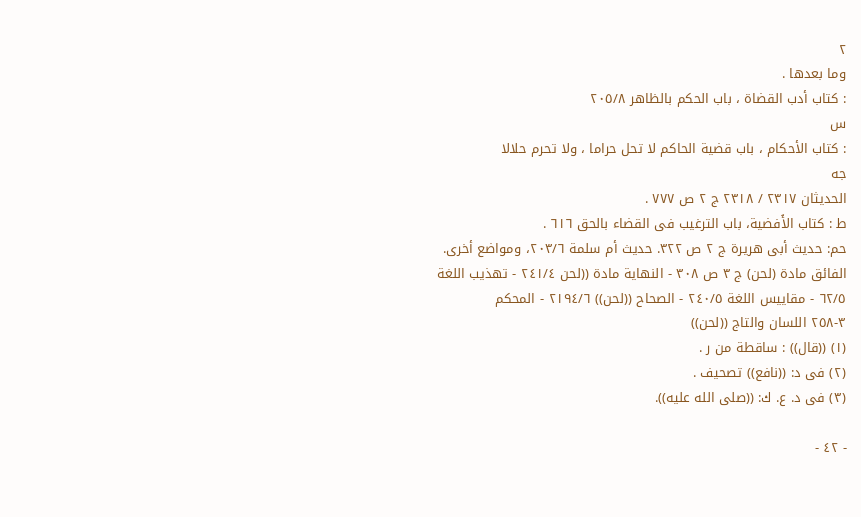٢
وما بعدها .
: كتاب أدب القضاة ، باب الحكم بالظاهر ٢٠٥/٨
س
: كتاب الأحكام ، باب قضية الحاكم لا تحل حراما ، ولا تحرم حلالا
جه
الحديثان ٢٣١٧ / ٢٣١٨ ج ٢ ص ٧٧٧ .
ط : كتاب الأَفضية، باب الترغيب فى القضاء بالحق ٦١٦ .
حم: حديث أبى هريرة ج ٢ ص ٣٢٢. حديث أم سلمة ٢٠٣/٦، ومواضع أخرى.
الفائق مادة (لحن) ج ٣ ص ٣٠٨ - النهاية مادة ((لحن ٢٤١/٤ - تهذيب اللغة
٦٢/٥ - مقاييس اللغة ٢٤٠/٥ - الصحاح ((لحن)) ٢١٩٤/٦ - المحكم
٣-٢٥٨ اللسان والتاج ((لحن))
(١) ((قال)) : ساقطة من ر .
(٢) فى د: ((نافع)) تصحيف .
(٣) فى د. ع. ك: ((صلى الله عليه)).

- ٤٢ -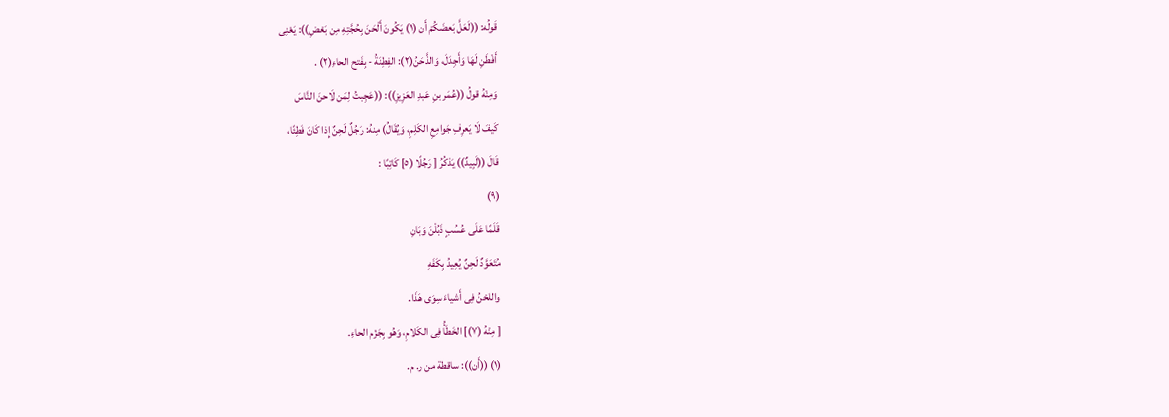قَولُه: ((لَعَلَّ بَعضَكُمْ أَن (١) يَكُونَ أَلْحَنَ بِحُجَّتِهِ مِن بَعْضِ)): يَعْنِى
أَفْطَنِ لَهَا وَأَجِدَلَ، وَالذَّحَنُ(٢): الفِطِنَةُ - بِفَتح الحاءِ(٢) .
وَمِنْهُ قولُ ((عُمَر بنِ عَبدِ العَزِيزِ)): ((عَجِبتُ لِمَن لَاحنَ النَّاسَ
كَيفَ لَا يَعرِفِ جَوامِعِ الكَلِمِ، وَيُقَالُ) مِنهُ: رَجُلٌ لَحِنٌ إِذا كَانَ فَطِئًا،
قَالَ ((لَبِيدٌ)) يَذكُرُ [ رَجُلًا (٥] كَاتِبًا :
(٩)
قَلَمًا عَلَى عُسُبٍ ذَبُلْنَ وَبَانِ
مُتَعَوَّدٌ لَحِنٌ يُعِيدُ بِكَفَهِ
واللحْنُ فِى أَشياءَ سِوَى هَذَا.
[ مِنْهُ (٧)] الخَطَأُ فِى الكَلامِ، وَهُو بِجَزْم الحاءِ.
(١) ((أَن)): ساقطة من ر. م.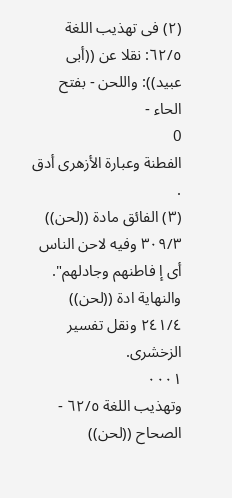(٢) فى تهذيب اللغة ٦٢/٥: نقلا عن ((أبى عبيد)): واللحن - بفتح الحاء -
0
الفطنة وعبارة الأزهرى أدق .
(٣) الفائق مادة ((لحن)) ٣٠٩/٣ وفيه لاحن الناس أى إ فاطنهم وجادلهم".
والنهاية ادة ((لحن)) ٢٤١/٤ ونقل تفسير الزخشرى.
٠٠٠١
وتهذيب اللغة ٦٢/٥ - الصحاح ((لحن))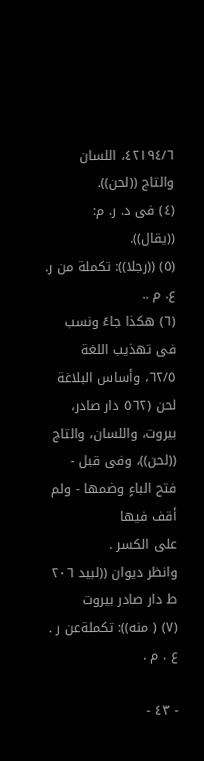٤٢١٩٤/٦، اللسان والتاج ((لحن)).
(٤) فى د. ر. م: ((يقال)).
(٥) ((رجلا)): تكملة من ر. ع. م ..
(٦) هكذا جاءً ونسب فى تهذيب اللغة ٦٢/٥، وأساس البلاغة لحن (٥٦٢ دار صادر،
بيروت، واللسان، والتاج ((لحن))، وفى قبل - فتح الباءٍ وضمها - ولم أقف فيها
على الكسر .
وانظر ديوان ((لبيد ٢٠٦ ط دار صادر بيروت
(٧) ( منه)): تكملةعن ر . ع . م .

- ٤٣ -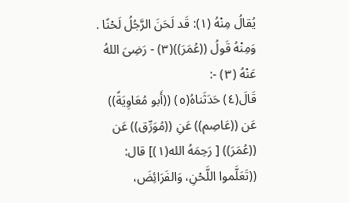يُقالُ مِنْهُ (١): قَد لَحَنَ الرَّجُلُ لَحْنًا .
وَمِنْهُ قَولُ ((عُمَرَ))(٣) - رَضِىَ اللهُ عَنْهُ (٣) -:
قَالَ(٤) حَدَثَناهُ(٥) ((أَبو مُعَاوِيَةً)) عَن ((عَاصِم)) عَنِ ((مُوَرِّق)) عَن
((عُمَرَ)) [ رَحِمَهُ الله(١)] قال: ((تَعَلَّموا اللَّحْنِ، وَالفَرَائِضَ،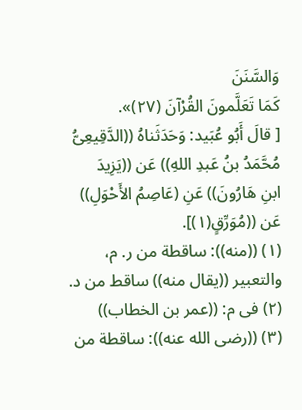وَالسَّنَنَ
كَمَا تَعَلَّمونَ القُرْآنَ (٢٧)».
[ قالَ أَبُو عُبَيد: وَحَدَثَناهُ ((الدَّقِيعِىُّ مُحَّمَدُ بنُ عَبدِ اللهِ)) عَن ((يَزِيدَ
ابنِ هَارُونَ)) عَنِ (عَاصِمُ الأَحْوَلِ)) عَن ((مُوَرِّقٍ(١)].
(١) ((منه)): ساقطة من ر. م، والتعبير ((يقال منه)) ساقط من د.
(٢) فى م: ((عمر بن الخطاب))
(٣) ((رضى الله عنه)): ساقطة من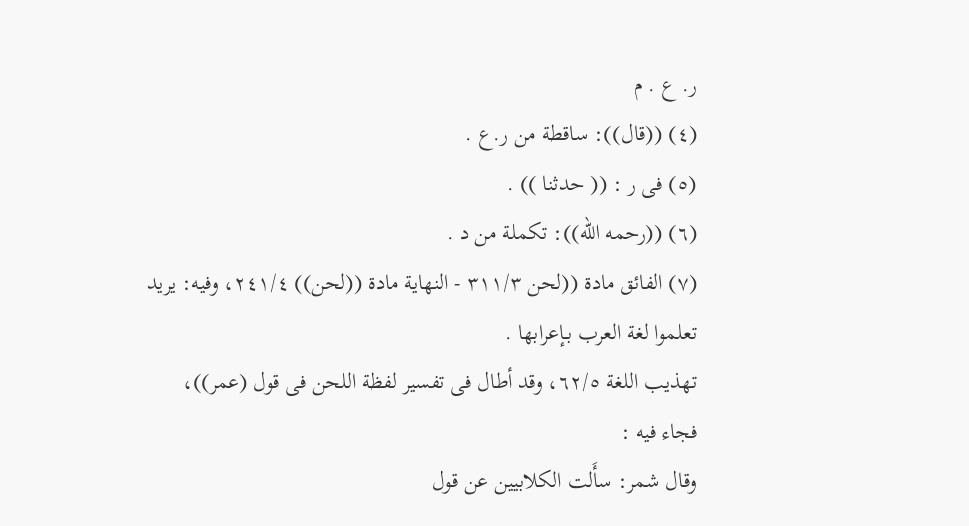ر. ع . م
(٤) ((قال)): ساقطة من ر.ع .
(٥) فى ر : (( حدثنا )) .
(٦) ((رحمه الله)): تكملة من د .
(٧) الفائق مادة ((لحن ٣١١/٣ - النهاية مادة ((لحن)) ٢٤١/٤، وفيه: يريد
تعلموا لغة العرب بـإعرابها .
تهذيب اللغة ٦٢/٥، وقد أطال فى تفسير لفظة اللحن فى قول (عمر))، فجاء فيه :
وقال شمر: سأَلت الكلابيين عن قول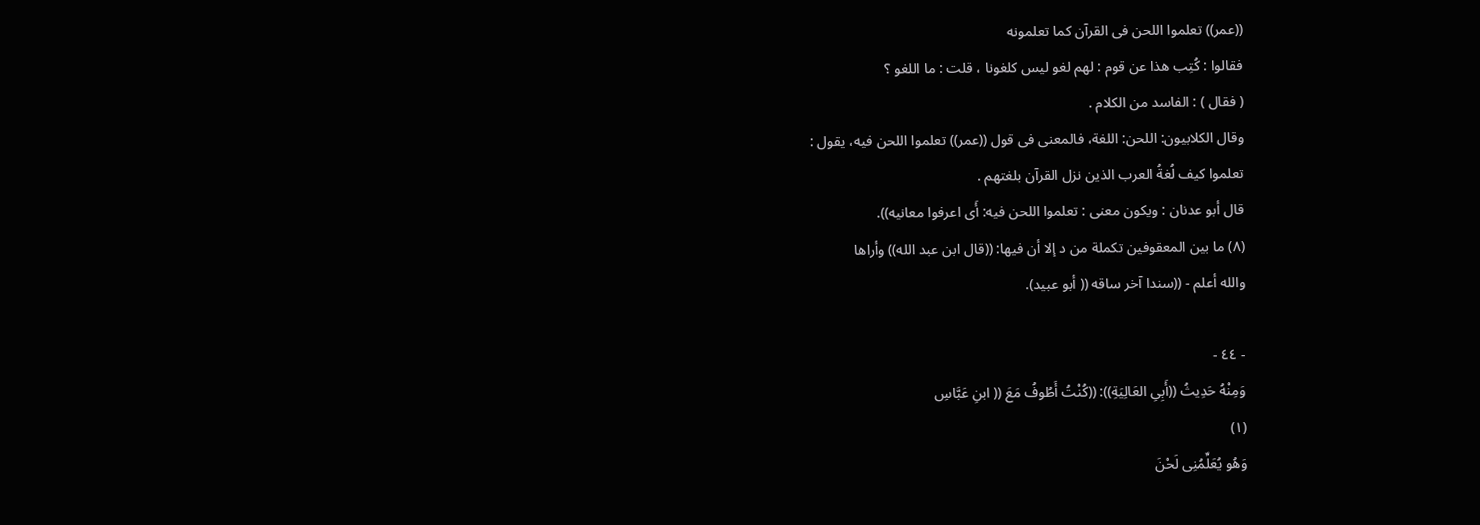((عمر)) تعلموا اللحن فى القرآن كما تعلمونه
فقالوا : كُتِب هذا عن قوم : لهم لغو ليس كلغونا ، قلت : ما اللغو ؟
( فقال ) : الفاسد من الكلام .
وقال الكلابيون: اللحن: اللغة، فالمعنى فى قول ((عمر)) تعلموا اللحن فيه، يقول :
تعلموا كيف لُغةُ العرب الذين نزل القرآن بلغتهم .
قال أبو عدنان : ويكون معنى : تعلموا اللحن فيه: أَى اعرفوا معانيه)).
(٨) ما بين المعقوفين تكملة من د إلا أن فيها: ((قال ابن عبد الله)) وأراها
والله أعلم - ((سندا آخر ساقه (( أبو عبيد).

- ٤٤ -
وَمِنْهُ حَدِيثُ ((أَبِىِ العَالِيَةِ)): ((كُنْتُ أَطُوفُ مَعَ (( ابنِ عَبَّاسِ
(١)
وَهُو يُعَلِّمُنِى لَحْنَ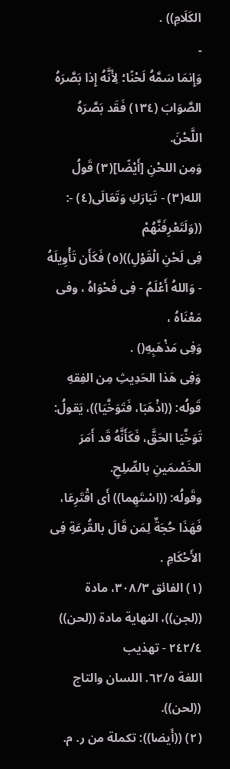الكَلَامِ)) .
۔
وَإِنمَا سَمَّهُ لَحْنًا؛ لِأَنَّهُ إِذا بَصَّرَهُ الصَّوَابَ (١٣٤) فَقَد بَصَّرَهُ
اللَّحْنَ.
وَمِن اللحْنِ [أَيْضًا](٣) قَولُ الله(٣) - تَبَارَكِ وَتَعَالَى(٤) -: ((وَلَتَعْرِفَنَّهُمْ
فِى لَحْنِ الْقَوْلِ))(٥) فَكَأَن تَأْوِيلَهُ - وَاللهُ أَعْلَمُ - فِى فَحْوَاهُ ، وفى مَعْنَاهُ ،
وَفِى مَذْهَبِهِ() .
وَفِى هَذا الحَدِيثِ مِن الفِقهِ قَولُه: ((اذْهَبَا، فَتَوَخَّيَا))، يَقولُ:
تَوَخَّيَا الحَقَّ، فَكَأَنَّهُ قَد أَمَرَ الخَصْمَينِ بالصِّلِحِ.
وقَولُه: ((اسْتَهِما)) أَى اقْتَرِعَا، فَهَذَا حُجَةٌ لِمَن قَالَ بالقُرعَةِ فِى
الأَحْكَامِ .
(١) الفائق ٣٠٨/٣، مادة ((لجن))، النهاية مادة ((لحن)) ٢٤٢/٤ - تهذيب
اللغة ٦٢/٥. اللسان والتاج ((لحن)).
(٢) ((أَيضا)): تكملة من ر. م.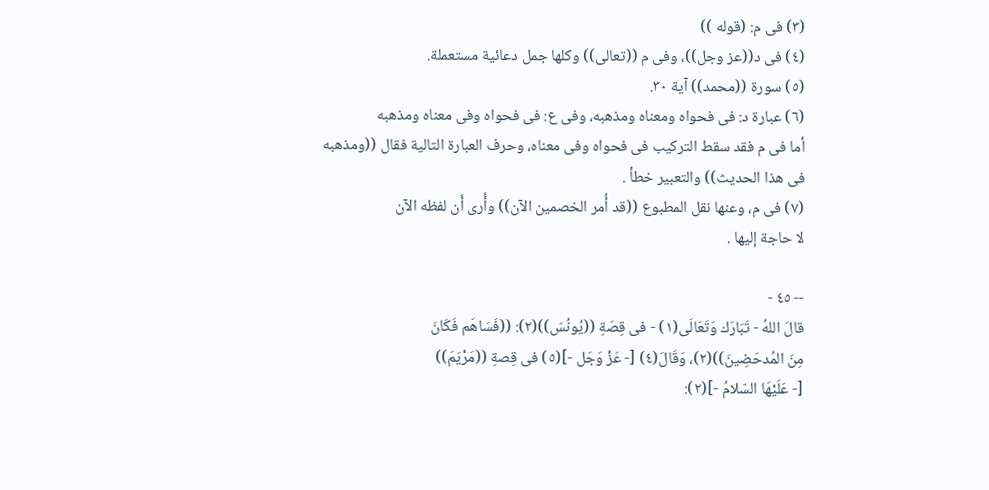(٣) فى م: (قوله ))
(٤) فى د((عز وجل))، وفى م ((تعالى)) وكلها جمل دعائية مستعملة.
(٥) سورة ((محمد)) آية ٣٠.
(٦) عبارة د: فى فحواه ومعناه ومذهبه، وفى ع: فى فحواه وفى معناه ومذهبه
أما فى م فقد سقط التركيب فى فحواه وفى معناه، وحرف العبارة التالية فقال ((ومذهبه
فى هذا الحديث)) والتعبير خطأ .
(٧) فى م، وعنها نقل المطبوع ((قد أُمر الخصمين الآن)) وأُرى أَن لفظه الآن
لا حاجة إليها .

-- ٤٥ -
قالَ اللهُ - تَبَارَك وَتَعَالَى(١) - فى قِصَةِ ((يُونُسَ))(٢): ((فَسَاهَم فَكَانَ
مِنَ المُدحَضِينَ))(٢)، وَقَالَ(٤) [- عَزْ وَجَل -](٥) فى قِصةِ ((مَرْيَمَ))
[- عَلَيْهَا السّلامُ -](٢):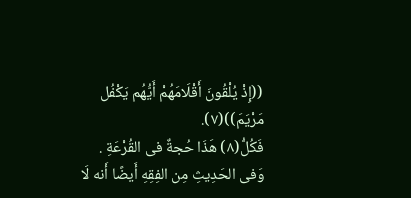((إِذْ يُلْقُونَ أَقْلَامَهُمْ أَيُّهُم يَكْفُل مَرْيَمَ))(٧).
فَكُلُّ(٨) هَذَا حُجةٌ فى القُرْعَةِ .
وَفى الحَدِيثِ مِن الفِقِهِ أَيضًا أَنه لَا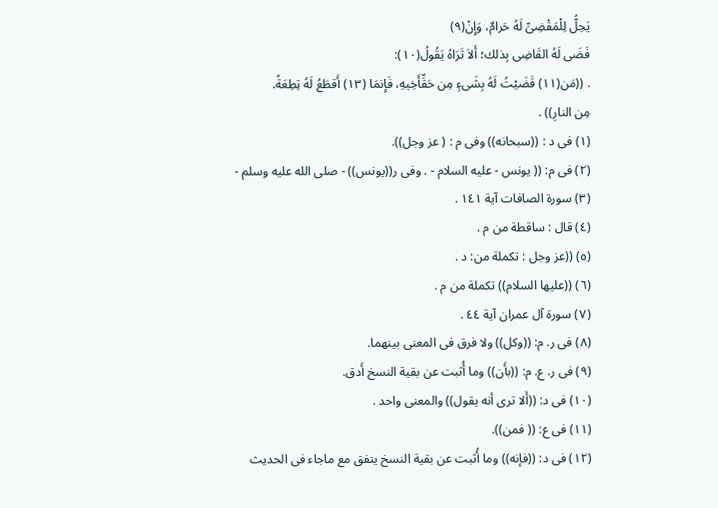يَحِلُّ لِلْمَقْضِىِّ لَهُ حَرامٌ، وَإِنْ(٩)
فَضَى لَهُ القَاضِى بِذلك؛ أَلاَ تَرَاهُ يَقُولُ(١٠):
. ((مَن(١١) قَضَيْتُ لَهُ بِشَىءٍ مِن حَقِّأَخِيهِ، فَإِنمَا (١٣) أَقطَعُ لَهُ تِطِعَةً.
مِن النارِ)) .
(١) فى د : ((سبحانه)) وفى م : ( عز وجل)).
(٢) فى م: (( يونس - عليه السلام - . وفى ر((يونس)) - صلى الله عليه وسلم -
(٣) سورة الصافات آية ١٤١ .
(٤) قال : ساقطة من م .
(٥) ((عز وجل : تكملة من: د .
(٦) ((عليها السلام)) تكملة من م .
(٧) سورة آل عمران آية ٤٤ .
(٨) فى ر. م: ((وكل)) ولا فرق فى المعنى بينهما.
(٩) فى ر. ع. م: ((بأَن)) وما أُثبت عن بقية النسخ أَدق.
(١٠) فى د: ((أَلا ترى أنه يقول)) والمعنى واحد .
(١١) فى ع: (( فمن)).
(١٢) فى د: ((فإنه)) وما أُثبت عن بقية النسخ يتفق مع ماجاء فى الحديث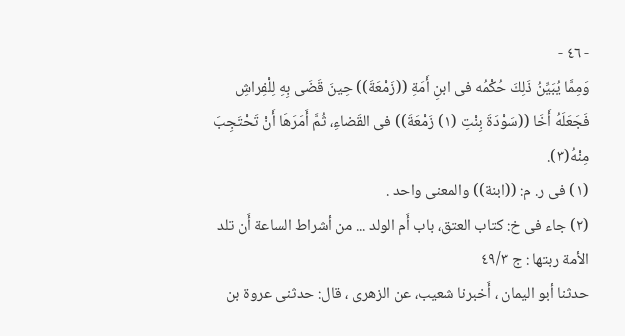- ٤٦ -
وَمِمَّا يُبَيِّنُ ذَلِكَ حُكْمُه فى ابنِ أَمَةِ ((زَمْعَةَ)) حِينَ قَضَى بِهِ لِلْفِراشِ
فَجَعَلَهُ أَخَا ((سَوْدَةَ بِنْتِ (١) زَمْعَةَ)) فى القَضاءِ، ثُمَّ أَمَرَهَا أَنْ تَحْتَجِبَ مِنْهُ(٣).
(١) فى ر. م: ((ابنة)) والمعنى واحد .
(٢) جاء فى خ: كتاب العتق، باب أَم الولد ... من أشراط الساعة أَن تلد
الأمة ربتها : ج ٤٩/٣
حدثنا أبو اليمان ، أَخبرنا شعيب، عن الزهرى ، قال: حدثنى عروة بن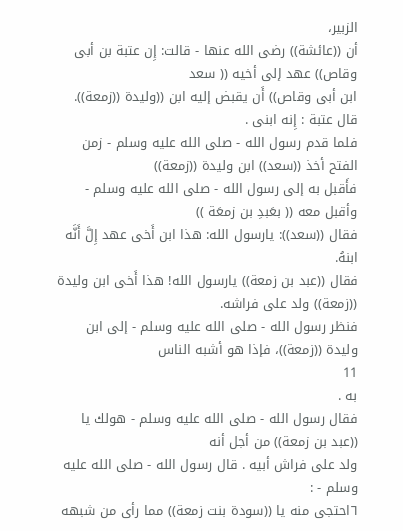الزبير،
أن ((عائشة)) رضى الله عنها - قالت: إِن عتبة بن أبى وقاص)) عهد إلى أخيه (( سعد
ابن أبى وقاص)) أَن يقبض إليه ابن ((وليدة ((زمعة)).
قال عتبة : إِنه ابنى .
فلما قدم رسول الله - صلى الله عليه وسلم - زمن الفتح أخذ ((سعد)) ابن وليدة ((زمعة))
فأَقبل به إلى رسول الله - صلى الله عليه وسلم - وأقبل معه (( بعَبدِ بن زمعَة ))
فقال ((سعد)): يارسول الله: هذا ابن أَخى عهد إِلَّ أَنَّه ابنهُ.
فقال ((عبد بن زمعة)) يارسول الله! هذا أَخى ابن وليدة ((زمعة)) ولد على فراشه.
فنظر رسول الله - صلى الله عليه وسلم - إلى ابن وليدة ((زمعة))، فإذا هو أشبه الناس
11
به .
فقال رسول الله - صلى الله عليه وسلم - هولك يا ((عبد بن زمعة)) من أجل أنه
ولد على فراش أبيه . قال رسول الله - صلى الله عليه وسلم - :
٦احتجى منه يا ((سودة بنت زمعة)) مما رأى من شبهه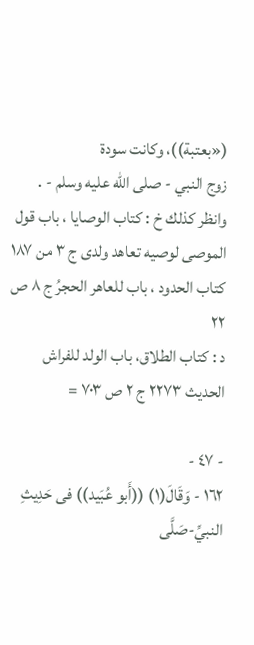(«بعتبة))، وكانت سودة
زوج النبي - صلى الله عليه وسلم - .
وانظر كذلك خ : كتاب الوصايا ، باب قول الموصى لوصيه تعاهد ولدى ج ٣ من ١٨٧
كتاب الحدود ، باب للعاهر الحجرُ ج ٨ ص ٢٢
د : كتاب الطلاق، باب الولد للفراش الحديث ٢٢٧٣ ج ٢ ص ٧٠٣ =

- ٤٧ -
١٦٢ - وَقَالَ(١) ((أَبو عُبَيد)) فى حَدِيثِ النبيِّ-صَلَّى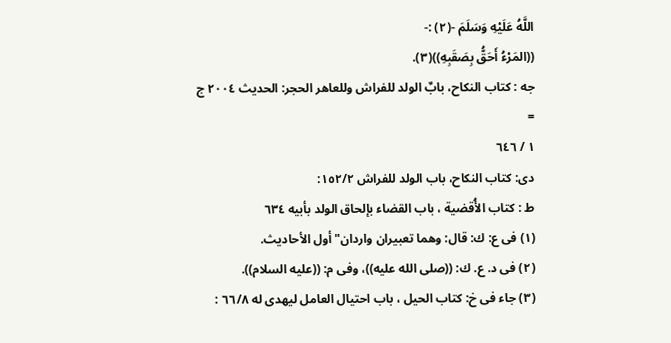اللَّهُ عَلَيْهِ وَسَلَمَ -(٢) :-
((المَرْءُ أَحَقُّ بِصَقَبِهِ))(٣).
جه : كتاب النكاح، بابٌ الولد للفراش وللعاهر الحجر: الحديث ٢٠٠٤ ج
=
١ / ٦٤٦
دى: كتاب النكاح، باب الولد للفراش ١٥٢/٢:
ط : كتاب الأُقضية ، باب القضاء بإلحاق الولد بأبيه ٦٣٤
(١) فى ع: ك: قال: وهما تعبيران واردان" أول الأحاديث.
(٢) فى د. ع. ك: ((صلى الله عليه))، وفى م: ((عليه السلام)).
(٣) جاء فى خ: كتاب الحيل ، باب احتيال العامل ليهدى له ٦٦/٨ :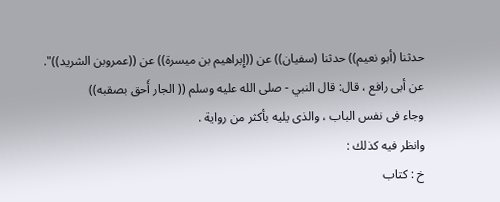حدثنا (أبو نعيم)) حدثنا (سفيان)) عن ((إِبراهيم بن ميسرة)) عن ((عمروبن الشريد))".
عن أبى رافع ، قال: قال النبي - صلى الله عليه وسلم (( الجار أَحق بصقبه))
وجاء فى نفس الباب ، والذى يليه بأكثر من رواية .
وانظر فيه كذلك :
خ : كتاب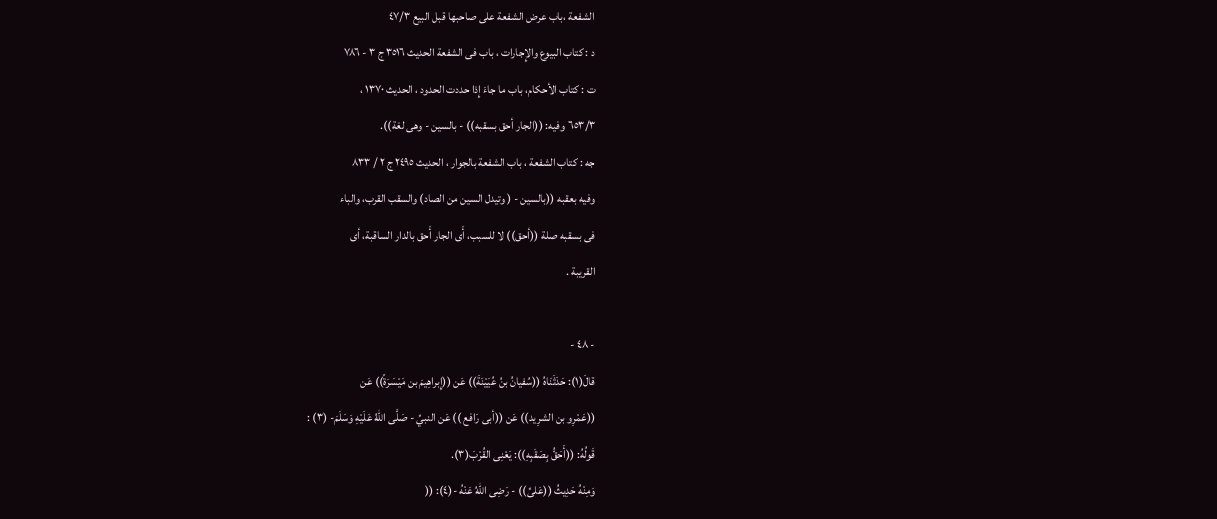الشفعة ،باب عرض الشفعة على صاحبها قبل البيع ٤٧/٣
د : كتاب البيوع والإِجارات ، باب فى الشفعة الحديث ٣٥١٦ ج ٣ - ٧٨٦
ت : كتاب الأحكام، باب ما جاءَ إِذا حددت الحدود ، الحديث ١٣٧٠ ،
٦٥٣/٣ وفيه: ((الجار أحق بسقبه)) - بالسين - وهى لغة)).
جه : كتاب الشفعة ، باب الشفعة بالجوار ، الحديث ٢٤٩٥ ج ٢ / ٨٣٣
وفيه بعقبه ((بالسين - ( وتيدل السين من الصاد) والسقب القرب، والباء
فى بسقبه صلة ((أحق)) لا للسبب، أَى الجار أَحق بالدار الساقبة، أى
القريبة .

- ٤٨ -
قالَ(١): حَدَثَنَاهُ ((سُفيانُ بنُ عُيَيْنَةَ)) عَن ((إِبراهِيمَ بن مَيْسَرَةً)) عَن
((عَمْرِو بن الشرِيد)) عَن ((أبى رَافع )) عَن النبيِّ - صَلَّى اللهُ عَلَيْهِ وَسَلَمَ- (٣) :
قَولُهُ: ((أَحَقُّ بِصَقَبِهِ)): يَعْنِى القُرْبَ(٣).
وَمِنْهُ حَدِيثُ ((عَلىِّ)) - رَضِى اللهُ عَنْهُ -(٤): ((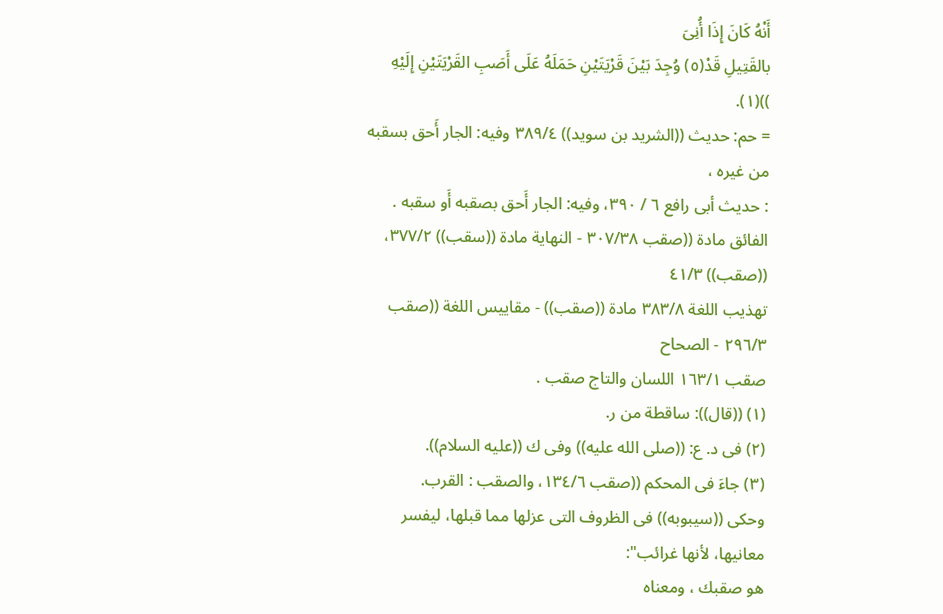أَنْهُ كَانَ إِذَا أُنِىَ
بالقَتِيلِ قَدْ(٥) وُجِدَ بَيْنَ قَرْيَتَيْنِ حَمَلَهُ عَلَى أَصَبِ القَرْيَتَيْنِ إِلَيْهِ ))(١).
= حم: حديث ((الشريد بن سويد)) ٣٨٩/٤ وفيه: الجار أَحق بسقبه من غيره ،
: حديث أبى رافع ٦ / ٣٩٠، وفيه: الجار أَحق بصقبه أَو سقبه .
الفائق مادة ((صقب ٣٠٧/٣٨ - النهاية مادة ((سقب)) ٣٧٧/٢، ((صقب)) ٤١/٣
تهذيب اللغة ٣٨٣/٨ مادة ((صقب)) - مقاييس اللغة ((صقب ٢٩٦/٣ - الصحاح
صقب ١٦٣/١ اللسان والتاج صقب .
(١) ((قال)): ساقطة من ر.
(٢) فى د. ع: ((صلى الله عليه)) وفى ك ((عليه السلام)).
(٣) جاءَ فى المحكم ((صقب ١٣٤/٦، والصقب : القرب.
وحكى ((سيبوبه)) فى الظروف التى عزلها مما قبلها، ليفسر معانيها، لأنها غرائب":
هو صقبك ، ومعناه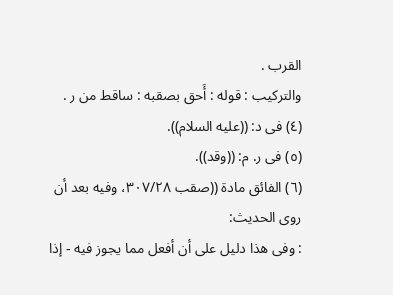القرب .
والتركيب : قوله : أَحق بصقبه : ساقط من ر .
(٤) فى د: ((عليه السلام)).
(٥) فى ر. م: ((وقد)).
(٦) الفائق مادة ((صقب ٣٠٧/٢٨، وفيه بعد أن روى الحديث:
: وفى هذا دليل على أن أفعل مما يجوز فيه - إذا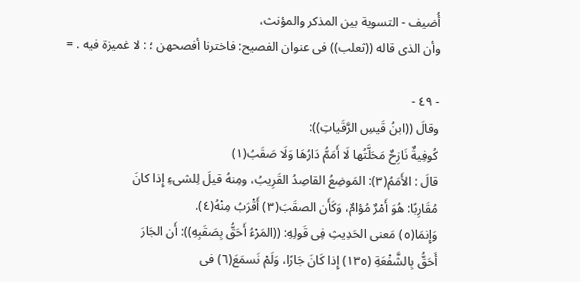أُضيف - التسوية بين المذكر والمؤنث،
وأن الذى قاله ((ثعلب)) فى عنوان الفصيح: فاخترنا أفصحهن ؛ : لا غميزة فيه . =

- ٤٩ -
وقالَ ((ابنُ قَيسِ الرَّقَياتِ)):
كُوفِيةٌ نَازِحٌ مَحَلَّتُها لَا أَمَمُّ دَارُهَا وَلَا صَقَبُ(١)
قالَ : الأَمَمُ(٣): المَوضِعُ القاصِدُ القَرِيبُ، ومِنهُ قيلَ لِلشىءِ إِذا كانَ
مُقَارِبًا: هُوَ أَمْرٌ مُؤامٌ، وَكَأَن الصقَبَ(٣) أَقْرَبُ مِنْهُ(٤).
وَإِنمَا(٥) مَعنى الحَدِيثِ فِى قَولِهِ: ((المَرْءُ أَحَقُّ بِصَقَبِهِ)): أَن الجَارَ
أَحَقُّ بِالشَّفْعَةِ (١٣٥) إِذا كَانَ جَارًا، وَلَمْ نَسمَعَ(٦) فى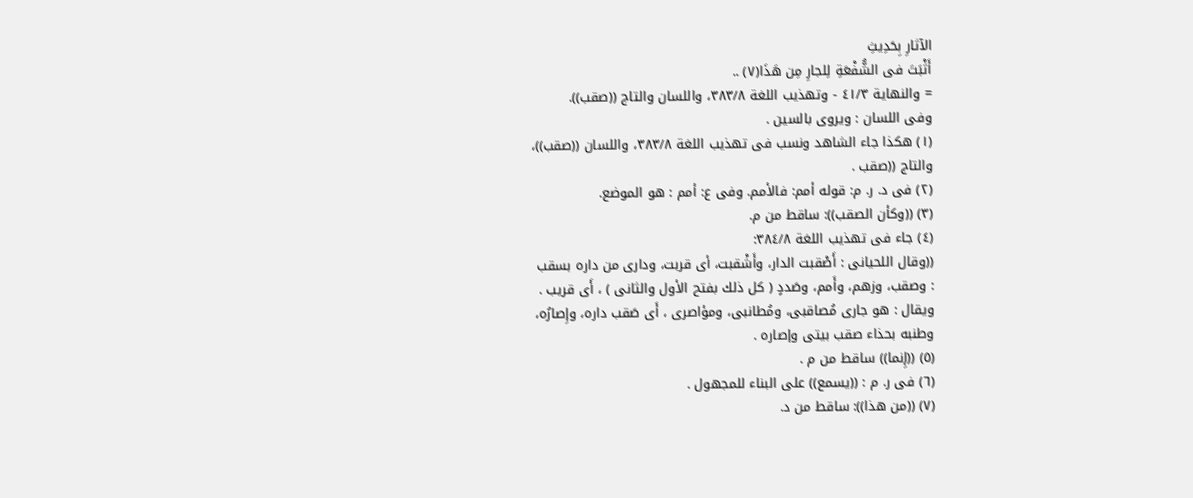الآثارِ بِحَدِيثِ
أَثْبَتَ فى الشُّفْعَةِ لِلجارِ مِن هَذَا(٧) ..
= والنهاية ٤١/٣ - وتهذيب اللغة ٣٨٣/٨، واللسان والتاج ((صقب)).
وفى اللسان : ويروى بالسين .
(١) هكذا جاء الشاهد ونسب فى تهذيب اللغة ٣٨٣/٨، واللسان ((صقب))،
والتاج ((صقب .
(٢) فى د. ر. م: قوله أمم: فالأمم. وفى ع: أمم : هو الموضع.
(٣) ((وكأن الصقب)): ساقط من م.
(٤) جاء فى تهذيب اللغة ٣٨٤/٨:
((وقال اللحيانى : أَصْقبت الدار، وأَشْقبت، أى قربت، ودارى من داره بسقب
: وصقب، وزهم، وأَمم، وصَددٍ ( كل ذلك بفتح الأول والثانى ) ، أَى قريب .
ويقال : هو جارى مُصاقبى، ومُطانبى، ومؤاصرى ، أَى صَقب داره، وإِصارُه،
وطنبه بحذاء صقب بيتى وإصاره .
(٥) ((إِنما)) ساقط من م .
(٦) فى ر. م : ((يسمع)) على البناء للمجهول .
(٧) ((من هذا)): ساقط من د.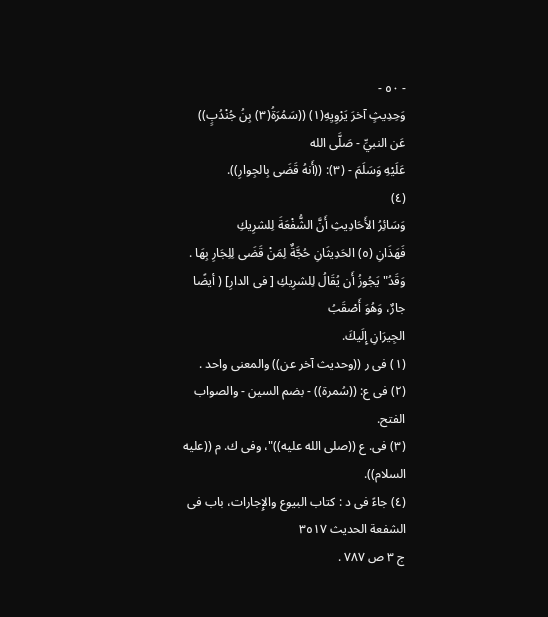- ٥٠ -
وَحِدِيثٍ آخرَ يَرْوِيِهِ(١) ((سَمُرَةُ(٣) بِنُ جُنْدُبٍ)) عَن النبيِّ - صَلَّى الله
عَلَيْهِ وَسَلَمَ - (٣): ((أَنهُ قَضَى بِالجِوارِ)).
(٤)
وَسَائِرُ الأَحَادِيثِ أَنَّ الشُّفْعَةَ لِلشرِيكِ
فَهَذَانِ (٥) الحَدِيثَانِ حُجَّةٌ لِمَنْ قَضَى لِلِجَارِ بِهَا .
وَقَدُ" يَجُوزُ أَن يُقَالُ لِلشرِيكِ [ فى الدارِ] ( أيضًا جارٌ، وَهُوَ أَصْقَبُ
الجِيرَانِ إِلَيكَ.
(١) فى ر ((وحديث آخر عن)) والمعنى واحد .
(٢) فى ع: ((سُمرة)) - بضم السين - والصواب الفتح.
(٣) فى. ع ((صلى الله عليه))"، وفى ك. م ((عليه السلام)).
(٤) جاءً فى د : كتاب البيوع والإِجارات، باب فى الشفعة الحديث ٣٥١٧
ج ٣ ص ٧٨٧ .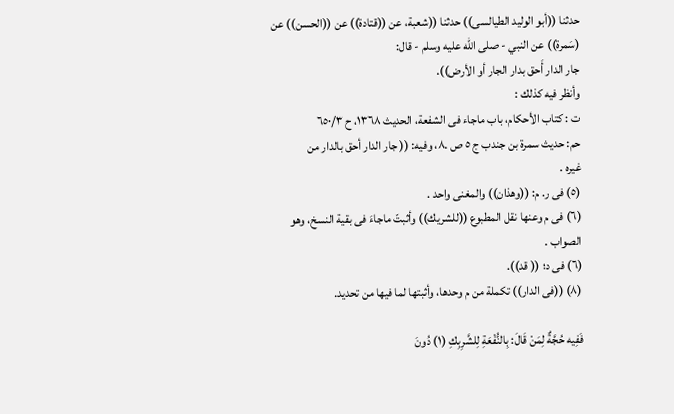حدثنا ((أبو الوليد الطيالسى)) حدثنا ((شعبة، عن ((قتادة)) عن ((الحسن)) عن
(سَمرة)) عن النبي - صلى الله عليه وسلم - قال:
جار الدار أَحق بدار الجار أو الأرض)).
وأنظر فيه كذلك :
ت : كتاب الأحكام، باب ماجاء فى الشفعة، الحديث ١٣٦٨، ح ٦٥٠/٣
حم: حديث سمرة بن جندب ج ٥ ص .٨، وفيه: (( جار الدار أحق بالدار من
غيره .
(٥) فى ر. م: ((وهذان)) والمغنى واحد .
(٦) فى م وعنها نقل المطبوع ((للشريك)) وأثبتّ ماجاءَ فى بقية النسخ، وهو
الصواب .
(٦) فى د؛ (( قد)).
(٨) ((فى الدار)) تكملة من م وحدها، وأثبتها لما فيها من تحديد.

فَفِيه حُجَّةٌ لِمَنْ قَالَ: بِالنُّفْعَةِ لِلشَّرِبِكِ (١) دُونَ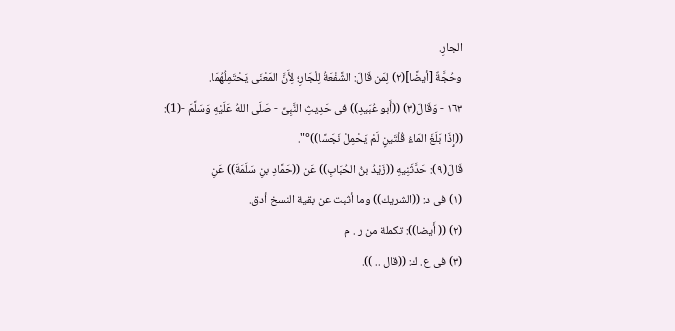الجارِ.
وحُجَّةٌ [أيضًا](٢) لِمَن قَالَ: الشَّفْعَةُ لِلْجَارِ؛ لِأَنَّ المَعْنَى يَحْتَمِلُهُمَا.
١٦٣ - وَقَالَ(٣) ((أَبو عُبَيدِ)) فى حَدِيثِ النَّبِىِّ - صَلَى اللهُ عَلَيْهِ وَسَلَّمَ -(1):
((إِذَا بَلَغَ المَاءُ قُلْتَينٍ لَمْ يَحْمِلْ نَجَسًا))°".
قَالَ(٩): حَدَّثَنِيهِ ((زَيْدُ بنُ الحُبَابِ)) عَن ((حَمَّادِ بنِ سَلَمَةَ)) عَنِ
(١) فى د: ((الشريك)) وما أثبت عن بقية النسخ أدق.
(٢) (( أَيضا)): تكملة من ر . م
(٣) فى ع. ك: ((قال .. )).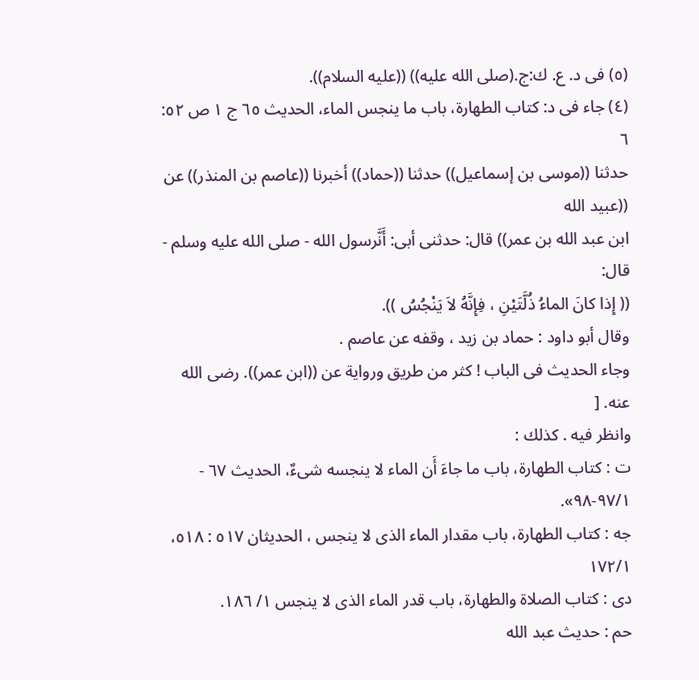(٥) فى د. ع. ك:ج.(صلى الله عليه)) ((عليه السلام)).
(٤) جاء فى د: كتاب الطهارة، باب ما ينجس الماء، الحديث ٦٥ ج ١ ص ٥٢: ٦
حدثنا ((موسى بن إسماعيل)) حدثنا ((حماد)) أخبرنا ((عاصم بن المنذر)) عن ((عبيد الله
ابن عبد الله بن عمر)) قال: حدثنى أبى: أَنَّرسول الله - صلى الله عليه وسلم - قال:
(( إِذا كانَ الماءُ ذُلَّتَيْنِ ، فِإِنَّهُ لاَ يَنْجُسُ )).
وقال أبو داود : حماد بن زيد ، وقفه عن عاصم .
وجاء الحديث فى الباب ! كثر من طريق ورواية عن ((ابن عمر)). رضى الله عنه. [
وانظر فيه . كذلك :
ت : كتاب الطهارة، باب ما جاءَ أَن الماء لا ينجسه شىءٌ، الحديث ٦٧ - ٩٧/١-٩٨».
جه : كتاب الطهارة، باب مقدار الماء الذى لا ينجس ، الحديثان ٥١٧ : ٥١٨، ١٧٢/١
دى : كتاب الصلاة والطهارة، باب قدر الماء الذى لا ينجس ١/ ١٨٦.
حم : حديث عبد الله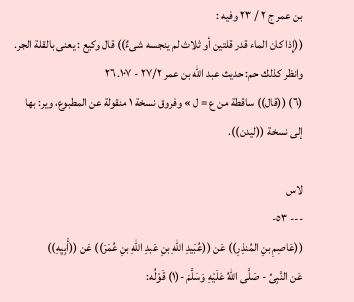بن عمر ج ٢ / ٢٣ وفيه :
((إِذا كان الماء قدر قلتين أو ثلاث لم ينجسه شىءٌ)) قال وكيع : يعنى بالقلة الجر.
وانظر كذلك حم: حديث عبد الله بن عمر ٢٧/٢ - ٢٦.١٠٧
(٦) ((قال)) ساقطة من ع = ل » وفروق نسخة ١ منقولة عن المطبوع، وير: بها
إلى نسخة ((ليدن)).

لاس
--- ٥٣-
((عَاصِمِ بنِ المُنذِرِ)) عَن ((عُبَيدِ اللهِ بنِ عَبدِ اللهِ بنِ عُمَرَ)) عَن ((أَبِيِهِ))
عَن النَّبِىِّ - صَلَّى اللهُ عَلَيْهِ وَسَلَّمَ -(١) قَوْلُه: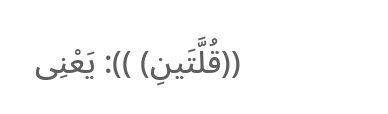((قُلَّتَينِ) )): يَعْنِى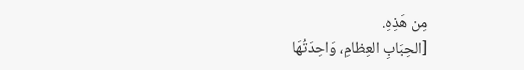مِن هَذِهِ.
[الحِبَابِ العِظامِ، وَاحِدَتُهَا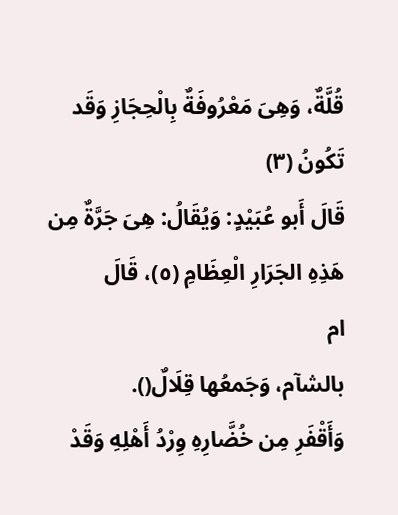قُلَّةٌ، وَهِىَ مَعْرُوفَةٌ بِالْحِجَازِ وَقَد تَكُونُ (٣)
قَالَ أَبو عُبَيْدٍ: وَيُقَالُ: هِىَ جَرَّةٌ مِن هَذِهِ الجَرَارِ الْعِظَامِ (٥)، قَالَ
ام
بالشآم، وَجَمعُها قِلَالٌ().
وَأَقْفَرِ مِن خُضَّارِهِ وِرْدُ أَهْلِهِ وَقَدْ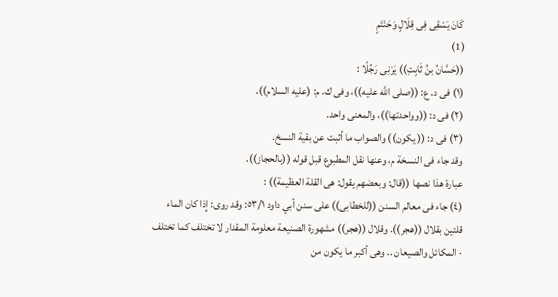كَانَ يَسْقِى فِى قِلَالٍ وَحَنْتَمٍ
(1)
((حَسَّانُ بنُ ثَابِتِ)) يَرْنِى رَجُلًا :
(١) فى د. ع: ((صلى الله عليه))، وفى ك. م: (عليه السلام)).
(٢) فى د: ((وواحدتها))، والمعنى واحد.
(٣) فى د: (( يكون)) والصواب ما أثبت عن بقية النسخ.
وقد جاء فى النسخة م، وعنها نقل المطبوع قبل قوله ((بالحجاز)).
عبارة هذا نصها ((قال: وبعضهم يقول: هى القلة العظيمة)) :
(٤) جاء فى معالم السنن ((للخطابى)) على سنن أبي داود ٥٣/١: وقد روى: إِذا كان الماء
قلتين بقلال ((هجر)). وقلال ((هجر)) مشهورة الصنيعة معلومة المقدار لا تختلف كما تختلف
· المكائل والصيعان .. وهى أكبر ما يكون من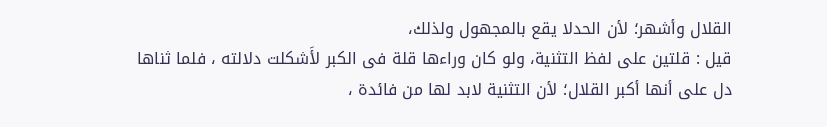القلال وأشهر؛ لأن الحدلا يقع بالمجهول ولذلك،
قيل : قلتين على لفظ التثنية، ولو كان وراءها قلة فى الكبر لأَشكلت دلالته ، فلما ثناها
دل على أنها أكبر القلال؛ لأن التثنية لابد لها من فائدة ،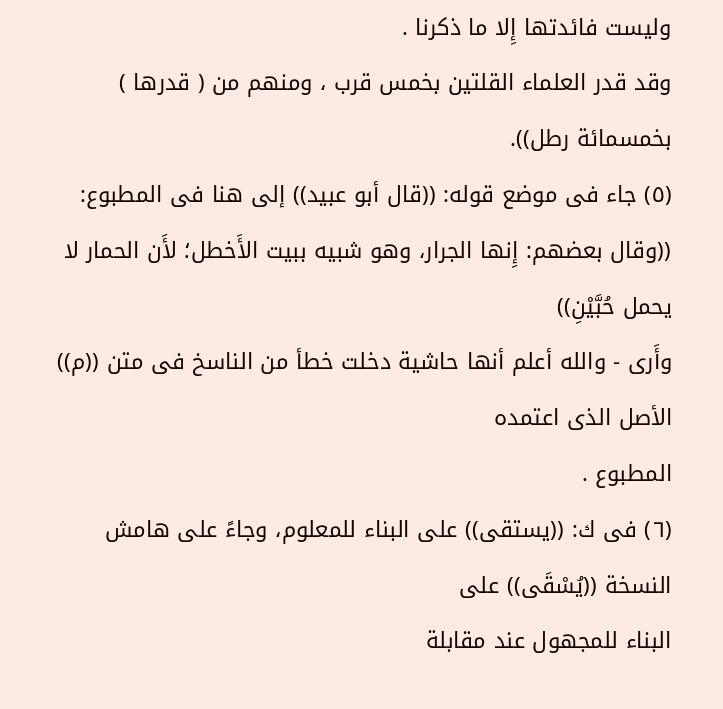وليست فائدتها إِلا ما ذكرنا .
وقد قدر العلماء القلتين بخمس قرب ، ومنهم من ( قدرها ) بخمسمائة رطل)).
(٥) جاء فى موضع قوله: ((قال أبو عبيد)) إلى هنا فى المطبوع:
((وقال بعضهم: إِنها الجرار، وهو شبيه ببيت الأَخطل؛ لأَن الحمار لا يحمل حُبَّيْنِ))
وأَرى - والله أعلم أنها حاشية دخلت خطأ من الناسخ فى متن ((م)) الأصل الذى اعتمده
المطبوع .
(٦) فى ك: ((يستقى)) على البناء للمعلوم، وجاءً على هامش النسخة ((يُسْقَى)) على
البناء للمجهول عند مقابلة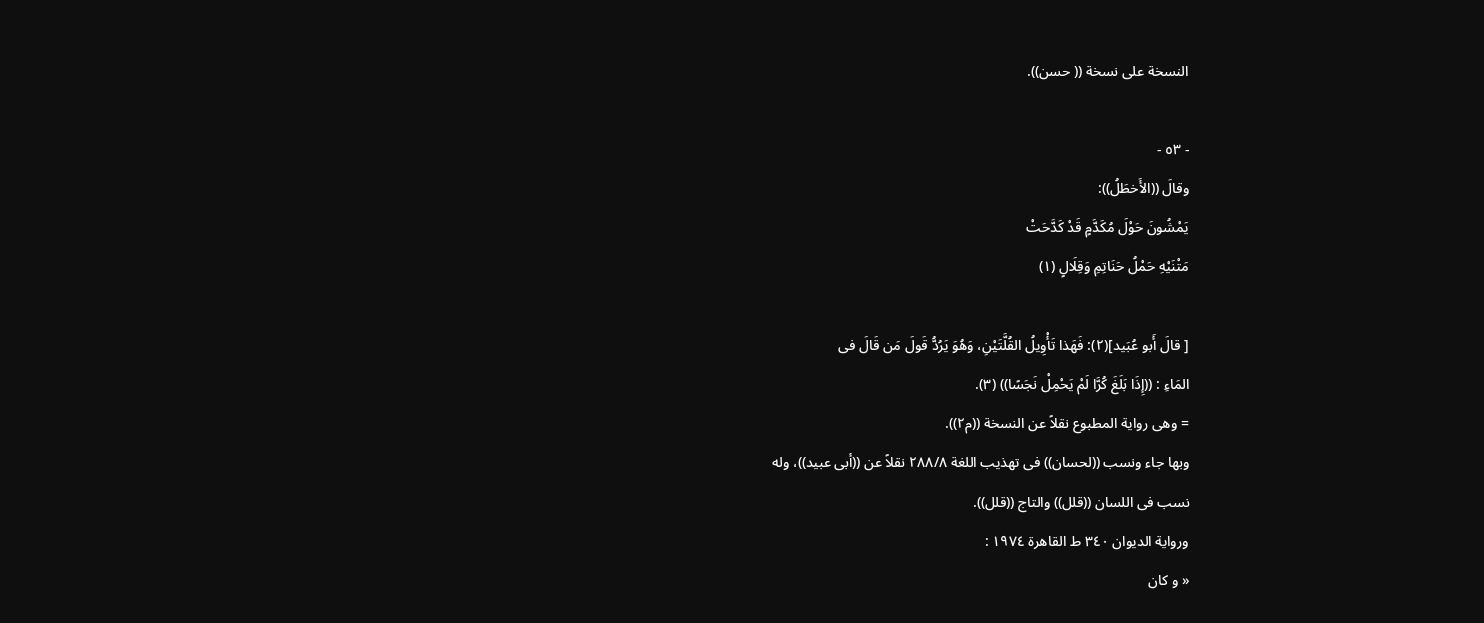النسخة على نسخة (( حسن)).

- ٥٣ -
وقالَ ((الأَخطَلُ)):
يَمْشُونَ حَوْلَ مُكَدَّمٍ قَدْ كَدَّحَتْ
مَتْنَيْهِ حَمْلُ حَنَاتِمِ وَقِلَالٍ (١)

[ قالَ أَبو عُبَيد](٢): فَهَذا تَأْوِيلُ القُلَّتَيْنِ، وَهُوَ يَرُدُّ قَولَ مَن قَالَ فى
المَاءِ : ((إِذَا بَلَغَ كُرَّا لَمْ يَحْمِلْ نَجَسًا)) (٣).
= وهى رواية المطبوع نقلاً عن النسخة ((م٢)).
وبها جاء ونسب ((لحسان)) فى تهذيب اللغة ٢٨٨/٨ نقلاً عن ((أبى عبيد))، وله
نسب فى اللسان ((قلل)) والتاج ((قلل)).
ورواية الديوان ٣٤٠ ط القاهرة ١٩٧٤ :
« و کان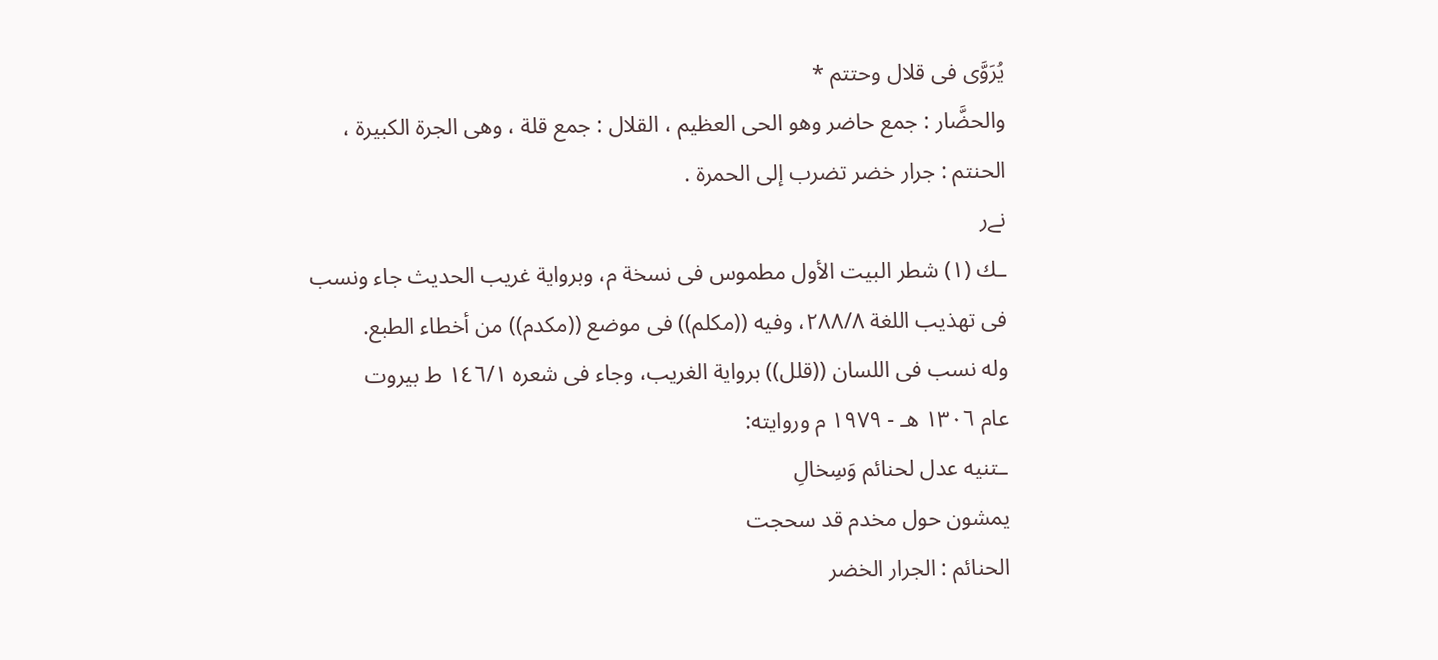یُرَوَّی فی قلال وحتتم *
والحضَّار : جمع حاضر وهو الحى العظيم ، القلال : جمع قلة ، وهى الجرة الكبيرة ،
الحنتم : جرار خضر تضرب إلى الحمرة .
نےر
ـك (١) شطر البيت الأول مطموس فى نسخة م، وبرواية غريب الحديث جاء ونسب
فى تهذيب اللغة ٢٨٨/٨، وفيه ((مكلم)) فى موضع ((مكدم)) من أخطاء الطبع.
وله نسب فى اللسان ((قلل)) برواية الغريب، وجاء فى شعره ١٤٦/١ ط بيروت
عام ١٣٠٦ هـ - ١٩٧٩ م وروايته:
ـتنيه عدل لحنائم وَسِخالِ
يمشون حول مخدم قد سحجت
الحنائم : الجرار الخضر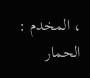، المخدم : الحمار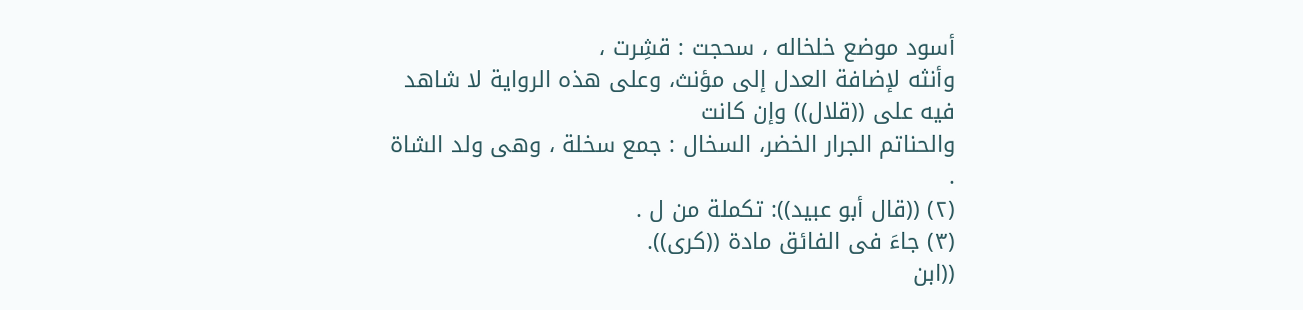أسود موضع خلخاله ، سحجت : قشِرت ،
وأنثه لإضافة العدل إلى مؤنث، وعلى هذه الرواية لا شاهد فيه على ((قلال)) وإن كانت
والحناتم الجرار الخضر، السخال : جمع سخلة ، وهى ولد الشاة .
(٢) ((قال أبو عبيد)): تكملة من ل .
(٣) جاءَ فى الفائق مادة ((كرى)).
((ابن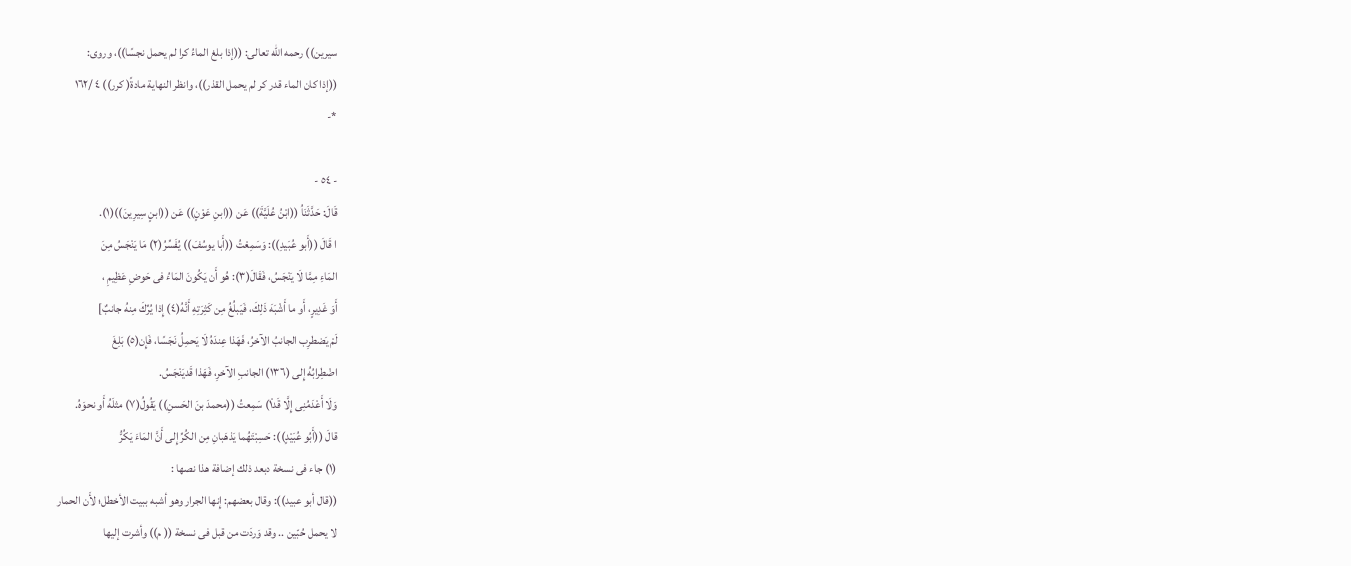سيرين)) رحمه الله تعالى: ((إذا بلغ الماءُ كرا لم يحمل نجسًا))، وروى:
((إذا كان الماء قدر كر لم يحمل القذر))، وانظر النهاية مادةً( كرر)) ٤ /١٦٢
*-

- ٥٤ -
قَالَ: حَدَّثَنَاُ ((ابْنُ عُلَيَّةَ)) عَن ((ابنِ عَوْنٍ)) عَن ((ابنٍ سِيرِينَ))(١).
ا قَالَ ((أَبو عُبَيدِ)): وَسَمِعْتُ ((أَبا يوسُفَ)) يُفَسِّرُ(٢) مَا يَنْجَسُ مِنَ
المَاءِ مِمَّا لَا يَنْجَسُ، فَقَالَ(٣): هُو أَن يَكُونَ المَاءُ فى حَوضِ عَظِيمِ ،
أَوَ غَدِيرٍ، أَو ما أَشْبَهَ ذَلِكَ، فَيَبلُغُ مِن كَثِرَتِهِ أَنَّهُ(٤) إِذا يُرِّكَ مِنهُ جانبٌ]
لَمْ يَضطرِب الجانبُ الآخرُ، فَهَذا عِندَهُ لَا يَحمِلُ نَجَسًا، فَإِن(٥) بَلِغَ
اضْطِرابُهُ إِلى (١٣٦) الجانبِ الآخرِ، فَهَذا قَديَنْجَسُ.
وَلَا أَعْدَمُنِى إِلَّا قَد١ْ) سَمِعتُ ((محمدَ بنَ الحَسنِ)) يَقُولُ(٧) مثلَهُ أَو نحوَهُ.
قالَ ((أَبُو عُبَيْدٍ)): حَسِبْتَهُما يَذهَبانِ مِن الكُرِّ إِلى أَنَّ المَاءَ يَكُرُّ
(١) جاء فى نسخة دبعد ذلك إضافة هذا نصها :
((قال أبو عبيد)): وقال بعضهم: إِنها الجرار وهو أشبه ببيت الأخطل؛ لأَن الحمار
لا يحمل حُبّين .. وقد وَردَت من قبل فى نسخة (( م)) وأشرت إليها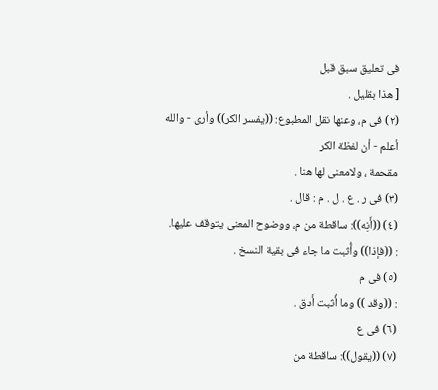فى تعليق سبق قبل
[ هذا بقليل .
(٢) فى م، وعنها نقل المطبوع: ((يفسر الكر)) وأرى - والله أعلم - أن لفظة الكر
مقحمة ، ولامعنى لها هنا .
(٣) فى ر . ع . ل . م : قال .
(٤) ((أَنِه)): ساقطة من م، ووضوح المعنى يتوقف عليها.
: ((فإذا)) وأُثبت ما جاء فى بقية النسخ .
(٥) فی م
: ((وقد )) وما أُثبت أَدق .
(٦) فى ع
(٧) ((يقول)): ساقطة من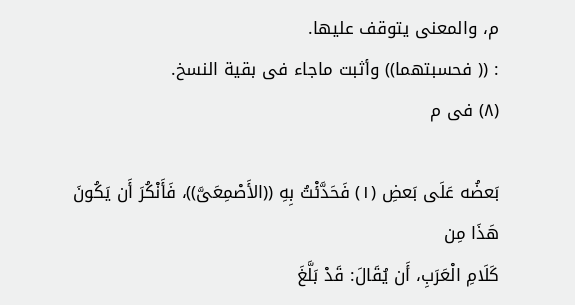م، والمعنى يتوقف عليها.
: (( فحسبتهما)) وأثبت ماجاء فى بقية النسخ.
(٨) فى م

بَعضُه عَلَى بَعضِ (١) فَحَدَّئْتُ بِهِ ((الأَصْمِعَىَّ))، فَأَنْكُرَ أَن يَكُونَ هَذَا مِن
كَلَامِ الْعَرَبِ، أَن يُقَالَ: قَدْ بَلَّغَ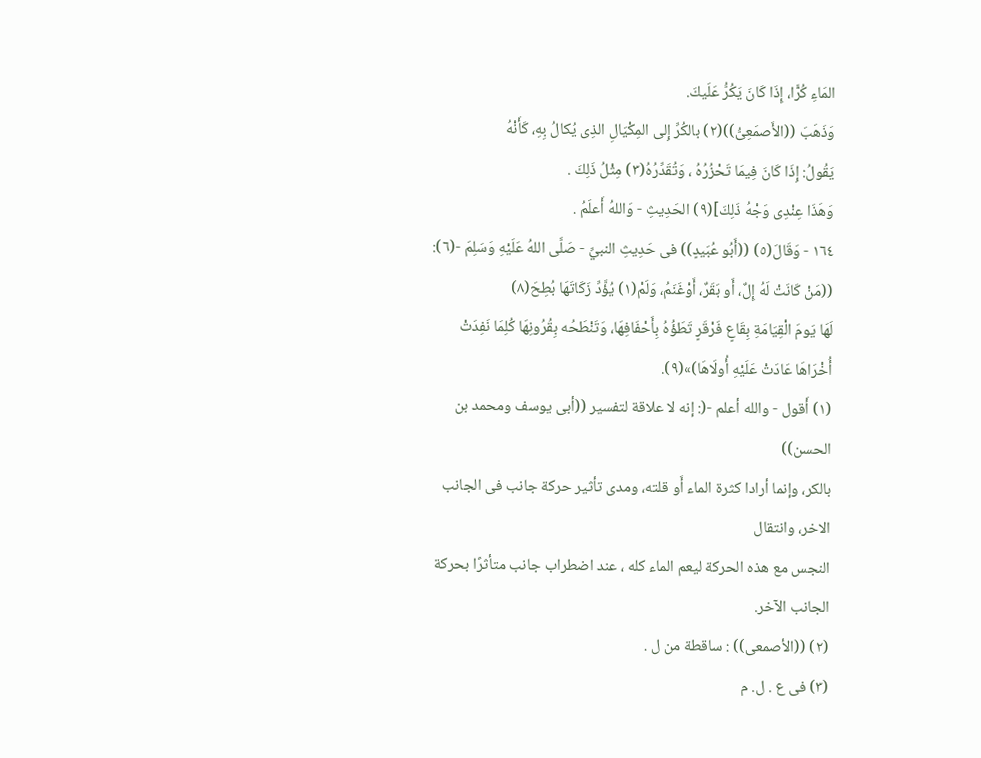المَاءِ كُرًّا، إِذَا كَانَ يَكُرُّ عَلَيكَ.
وَذَهَبَ ((الأَصمَعِىُّ))(٢) بالكُرِّ إِلى المِكْيَالِ الذِى يُكالُ بِهِ، كَأَنْهُ
يَقُولُ: إِذَا كَانَ فِيمَا تَحْزُرُهُ ، وَتُقَدِّرُهُ(٣) مِثْلُ ذَلِكَ .
وَهَذَا عِنْدِى وَجْهُ ذَلِكَ](٩) الحَدِيثِ - وَاللهُ أَعلَمُ .
١٦٤ - وَقَالَ(٥) ((أَبُو عُبَيدٍ)) فى حَدِيثِ النبيِّ - صَلَّى اللهُ عَلَيْهِ وَسَلِمَ -(٦):
((مَنْ كَانَتْ لَهُ إِلٌ، أَو بَقَرٌ، أَوْغَنَمُ، وَلَمْ(١) يُؤَّدِّ زَكَاتَهَا بُطِحَ(٨)
لَهَا يَومَ الْقِيَامَةِ بِقَاعٍ فَرْقَرٍ تَطَؤُهُ بِأَحْفَافِهَا، وَتَنْطَحُه بِقُرُونِهَا كُلِمَا نَفِدَتْ
أُخْرَاهَا عَادَتْ عَلَيْهِ أُولَاهَا)»(٩).
(١) أَقول - والله أعلم -(: إنه لا علاقة لتفسير ((أبى يوسف ومحمد بن الحسن))
بالكر، وإنما أرادا كثرة الماء أَو قلته، ومدى تأثير حركة جانب فى الجانب الاخر، وانتقال
النجس مع هذه الحركة ليعم الماء كله ، عند اضطراب جانب متأثرًا بحركة الجانب الآخر.
(٢) ((الأصمعى)) : ساقطة من ل .
(٣) فى ع . ل. م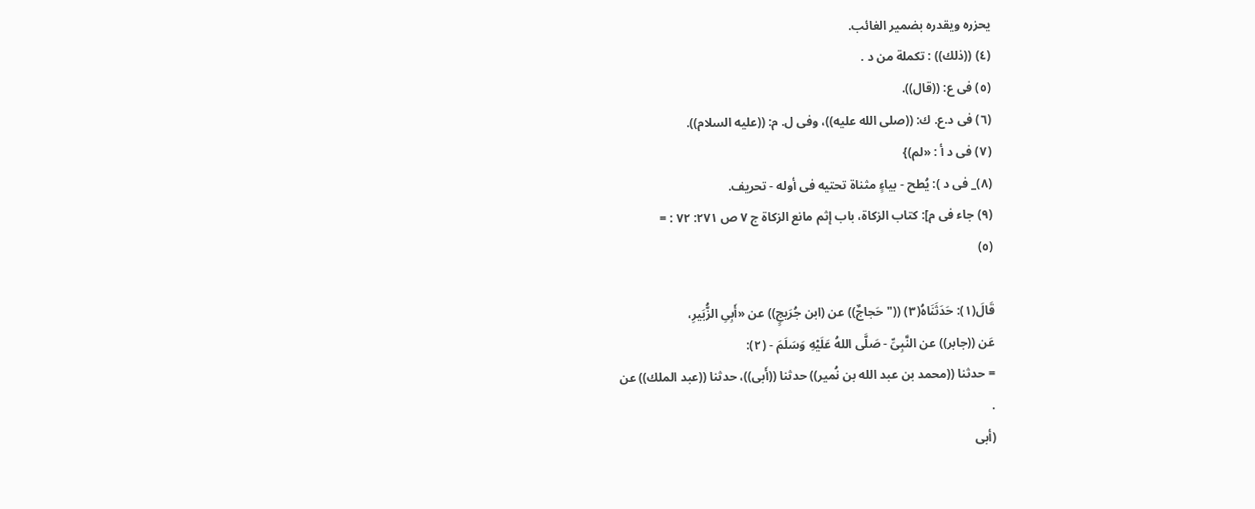يحزره ويقدره بضمير الغائب.
(٤) ((ذلك)) : تكملة من د .
(٥) فى ع: ((قال)).
(٦) فى د.ع. ك: ((صلى الله عليه))، وفى ل. م: ((عليه السلام)).
(٧) فى د أ : «لم)}
(٨)_ فى د ): يُطح - بياءٍ مثناة تحتيه فى أوله - تحريف.
(٩) جاء فى م]: كتاب الزكاة، باب إثم مانع الزكاة ج ٧ ص ٢٧١: ٧٢ : =
(٥)

قَالَ(١): حَدَثَنَاهُ(٣) (("حَجاجٌ)) عن (ابن جُرَيجٍ)) عن «أَبِىِ الزُّبَيرِ،
عَن ((جابر)) عن النَّبِىِّ - صَلَّى اللهُ عَلَيْهِ وَسَلَمَ - (٢):
= حدثنا ((محمد بن عبد الله بن نُمير)) حدثنا ((أَبى))، حدثنا ((عبد الملك)) عن
.
(أبى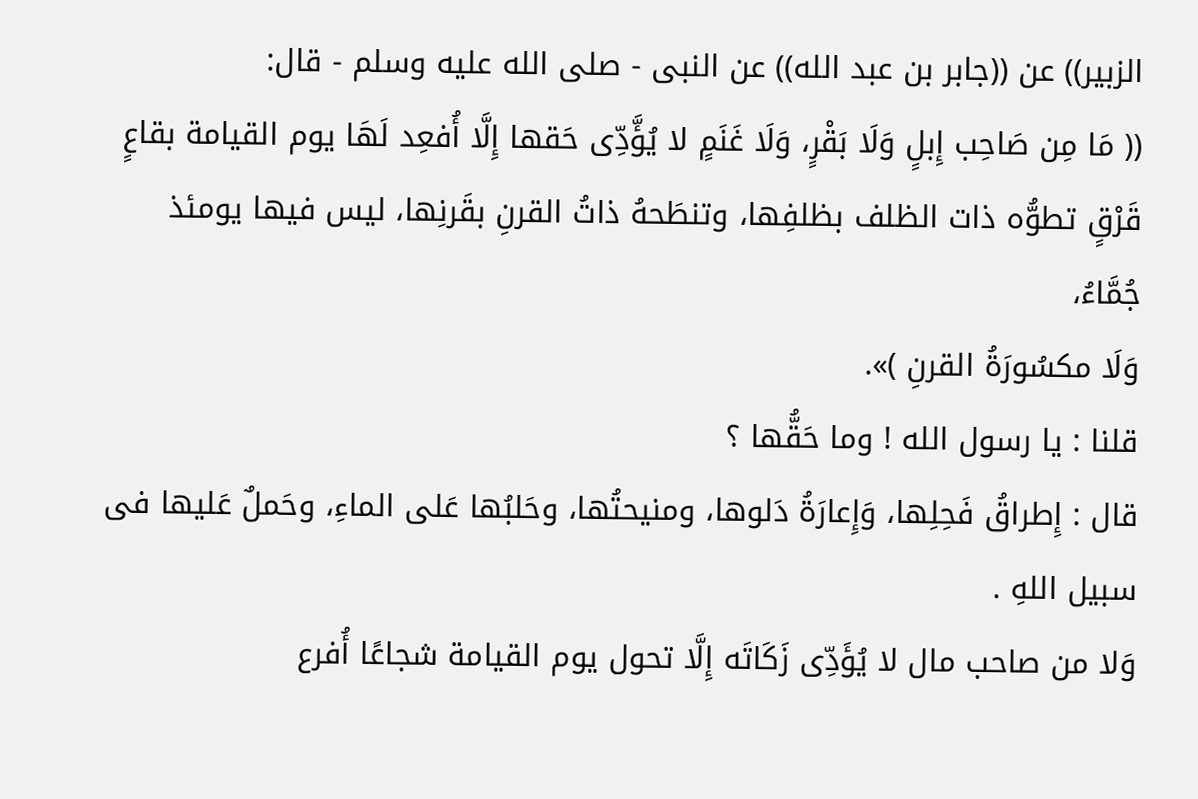الزبير)) عن ((جابر بن عبد الله)) عن النبى - صلى الله عليه وسلم - قال:
(( مَا مِن صَاحِب إِبلٍ وَلَا بَقْرٍ، وَلَا غَنَمٍ لا يُؤَّدِّى حَقها إِلَّا أُفعِد لَهَا يوم القيامة بقاعٍ
قَرْقٍ تطوُّه ذات الظلف بظلفِها، وتنطَحهُ ذاتُ القرنِ بقَرنِها، ليس فيها يومئذ جُمَّاءُ،
وَلَا مكسُورَةُ القرنِ )».
قلنا : يا رسول الله ! وما حَقُّها ؟
قال : إِطراقُ فَحِلِها، وَإِعارَةُ دَلوها، ومنيحتُها، وحَلبُها عَلى الماءِ، وحَملٌ عَليها فى
سبيل اللهِ .
وَلا من صاحب مال لا يُؤَدِّى زَكَاتَه إِلَّا تحول يوم القيامة شجاعًا أُفرع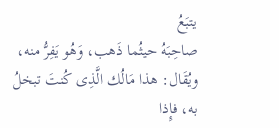يتبَعُ
صاحِبَهُ حيثُما ذَهب، وَهُو يَفِرُّ منه، ويُقَال: هذا مَالُك الَّذِى كُنتَ تبخلُ به، فإِذا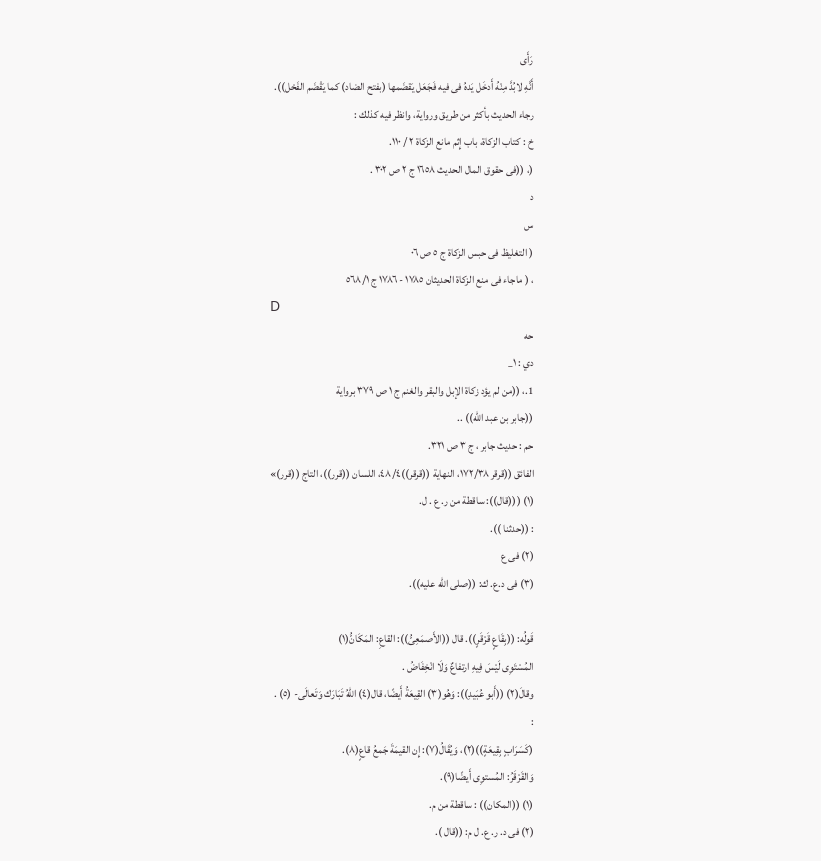رَأَى
أَنَّهِ لابُدَّ مِنْهُ أَدخَل يَدهُ فى فيه فَجَعَل يَقضَمها (بفتح الضاد) كما يَقْضَم الفَحْل)).
رجاء الحديث بأكثر من طريق ورواية، وانظر فيه كذلك :
خ : كتاب الزكاة، باب إِثم مانع الزكاة ٢ / ١١٠.
(، ((فى حقوق المال الحديث ١٦٥٨ ج ٢ ص ٣٠٢ .
د
س
( التغليظ فى حبس الزكاة ج ٥ ص ٠٦
، ( ماجاء فى منع الزكاة الحديثان ١٧٨٥ - ١٧٨٦ ج ٥٦٨/١
D
حه
دي : ١_
1.، ((من لم يؤد زكاة الإبل والبقر والغنم ج ١ ص ٣٧٩ برواية
((جابر بن عبد الله)) ..
حم : حديث جابر ، ج ٣ ص ٣٢١.
الفائق ((قرقر ١٧٢/٣٨، النهاية ((قرقر))٤٨/٤، اللسان ((قرر))، التاج ((قرر)»
(١) (((قال)): ساقطة من ر. ع . ل.
: ((حدثنا )).
(٢) فى ع
(٣) فى د.ع. ك: ((صلى الله عليه)).

قَولُه: ((بِقَاعٍ قَرْقَرٍ)). قال ((الأَصمَعِىُّ)): القاعِ: المَكَانُّ(١)
المُسْتَوِى لَيْسَ فِيهِ ارتفاعٌ وَلَا انْخِفَاضُ .
وقالَ(٢) ((أَبو عُبَيدِ)): وَهُو(٣) القِيعَةُ أَيضًا، قال(٤) اللهُ تَبَارَك وَتَعالَى- (٥) .
:
(كَسَرَابٍ بِقِيعَةٍ))(٢)، وَيُقَالُ(٧): إِن القيمَةَ جَمعُ قاعٍ(٨).
وَالقَرْقَرُ: المُستوِى أَيضًا(٩).
(١) ((المكان)) : ساقطة من م.
(٢) فى د. ر. ع. ل م: ((قال ).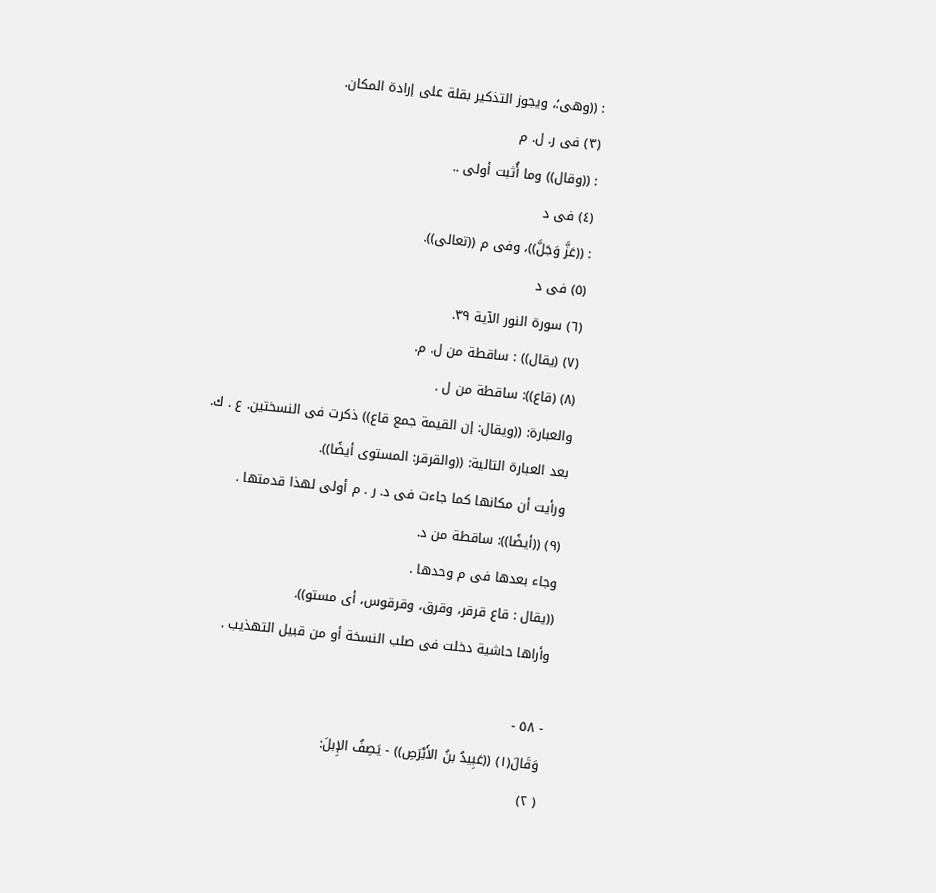: ((وهى؛، ويجوز التذكير بقلة على إرادة المكان.
(٣) فى ر. ل. م
: ((وقال)) وما أُثبت أولى ..
(٤) فى د
: ((عَزَّ وَجَلَّ))، وفى م ((تعالى)).
(٥) فی د
(٦) سورة النور الآية ٣٩.
(٧) (يقال)) : ساقطة من ل. م.
(٨) (قاع)): ساقطة من ل .
والعبارة: ((ويقال: إن القيمة جمع قاع)) ذكرت فى النسختين. ع . ك.
بعد العبارة التالية: ((والقرقر: المستوى أيضًا)).
ورأيت أن مكانها كما جاءت فى د. ر . م أولى لهذا قدمتها .
(٩) ((أيضًا)): ساقطة من د.
وجاء بعدها فى م وحدها .
((يقال : قاع قرقر، وقرق، وقرقوس، أى مستو)).
وأراها حاشية دخلت فى صلب النسخة أو من قبيل التهذيب .

- ٥٨ -
وَقَالَ(١) ((عَبِيدُ بنُ الأَبْرَصِ)) - يَصِفُ الإِبلَ:
( ٢)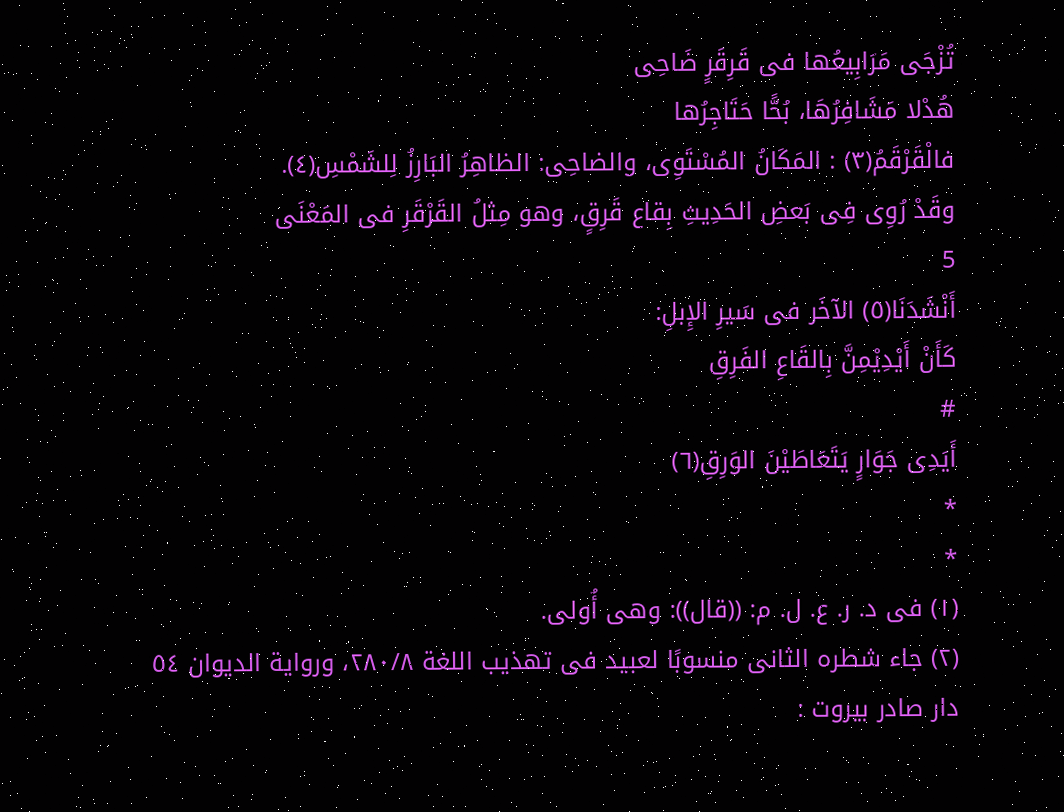تُزْجَى مَرَابِيعُها فى قَرِقَرٍ ضَاحِى
هُدْلا مَشَافِرُهَا، بُحًّا حَتَاجِرُها
فالْقَرْقَمُ(٣) : المَكَانُ المُسْتَوِى، والضاحِى: الظاهِرُ البَارِزُ لِلشَمْسِ(٤).
وقَدْ رُوِى فِى بَعضِ الحَدِيثِ بِقاع قَرِقٍ، وهو مِثلُ القَرْقَرِ فى المَعْنَى
5
أَنْشَدَنَا(٥) الآخَر فى سَيرِ الإِبلِ:
كَأَنْ أَيْدِيْمِنَّ بِالقَاعِ الفَرِقِ
#
أَيَدِى جَوَارٍ يَتَعَاطَيْنَ الوَرِقِ(٦)
*
*
(١) فى د. ر. ع. ل. م: ((قال)): وهى أُولى.
(٢) جاء شطره الثانى منسوبًا لعبيد فى تهذيب اللغة ٢٨٠/٨، ورواية الديوان ٥٤
دار صادر بيروت :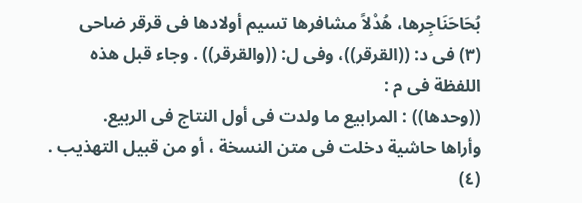بُحَاحَنَاجِرها، هُدْلاً مشافرها تسيم أولادها فى قرقر ضاحى
(٣) فى د: ((القرقر))، وفى ل: ((والقرقر)) . وجاء قبل هذه اللفظة فى م :
((وحدها)) : المرابيع ما ولدت فى أول النتاج فى الربيع.
وأراها حاشية دخلت فى متن النسخة ، أو من قبيل التهذيب .
(٤)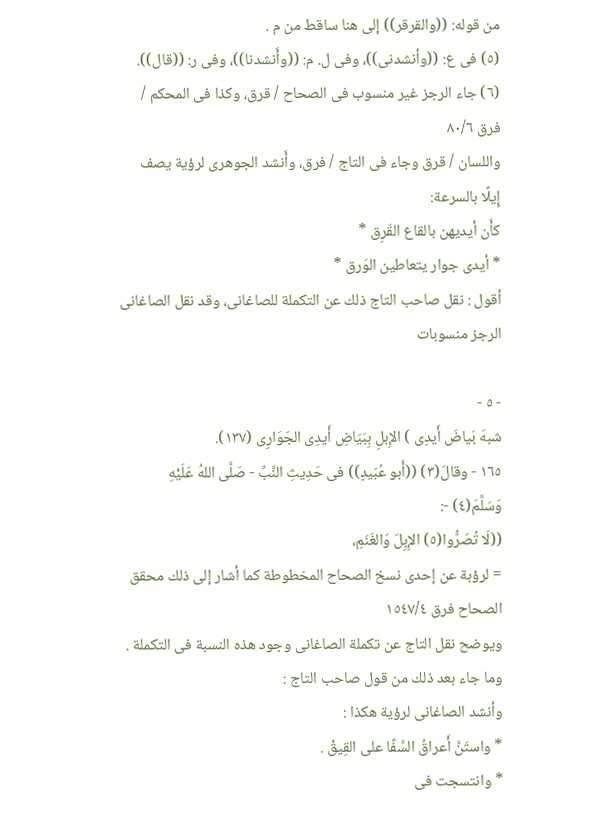من قوله: ((والقرقر)) إلى هنا ساقط من م .
(٥) فى ع: ((وأنشدنى))، وفى ل. م: ((وأَنشدنا))، وفى ر: ((قال)).
(٦) جاء الرجز غير منسوب فى الصحاح / قرق، وكذا فى المحكم / فرق ٨٠/٦
واللسان / قرق وجاء فى التاج / فرق، وأَنشد الجوهرى لرؤية يصف إِيلًا بالسرعة:
كأَن أيديهن بالقاع القَرِق *
* أيدى جوار يتعاطين الوَرق *
أقول : نقل صاحب التاج ذلك عن التكملة للصاغانى، وقد نقل الصاغانى الرجز منسوبات

- ٥ -
شبهَ بَياضَ أَيدِى ) الإِبلِ بِبَيَاضِ أَيدِى الجَوَارِى (١٣٧).
١٦٥ - وقالَ(٣) ((أَبو عُبَيدٍ)) فى حَدِيثِ النَّبِّ - صَلَّى اللهُ عَلَيْهِ وَسَلَّمَ(٤) -:
((لَا تُصَرُّوا(٥) الإِبِلَ وَالغَنَمِ،
= لرؤبة عن إحدى نسخ الصحاح المخطوطة كما أشار إلى ذلك محقق الصحاح فرق ١٥٤٧/٤
ويوضح نقل التاج عن تكملة الصاغانى وجود هذه النسبة فى التكملة .
وما جاء بعد ذلك من قول صاحب التاج :
وأنشد الصاغانى لرؤية هكذا :
* واستَنَّ أَعراقُ السَّفًا على القِيقْ .
* وانتسجت فى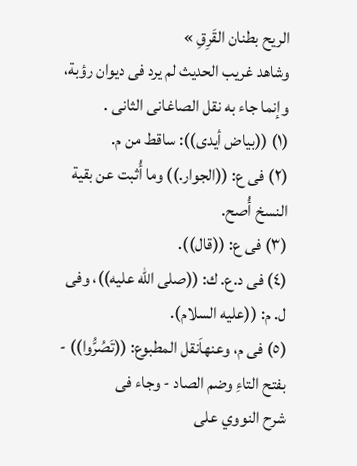الريح بطنان القَرِقِ »
وشاهد غريب الحديث لم يرد فى ديوان رؤبة، وإنما جاء به نقل الصاغانى الثانى .
(١) ((بياض أيدى)): ساقط من م.
(٢) فى ع: ((الجوار.)) وما أُثبت عن بقية النسخ أُصح.
(٣) فى ع: ((قال)).
(٤) فى د.ع. ك: ((صلى الله عليه))، وفى ل. م: ((عليه السلام).
(٥) فى م، وعنهاَنقل المطبوع: ((تَصُرُّوا)) - بفتح التاءِ وضم الصاد - وجاء فى
شرح النووي على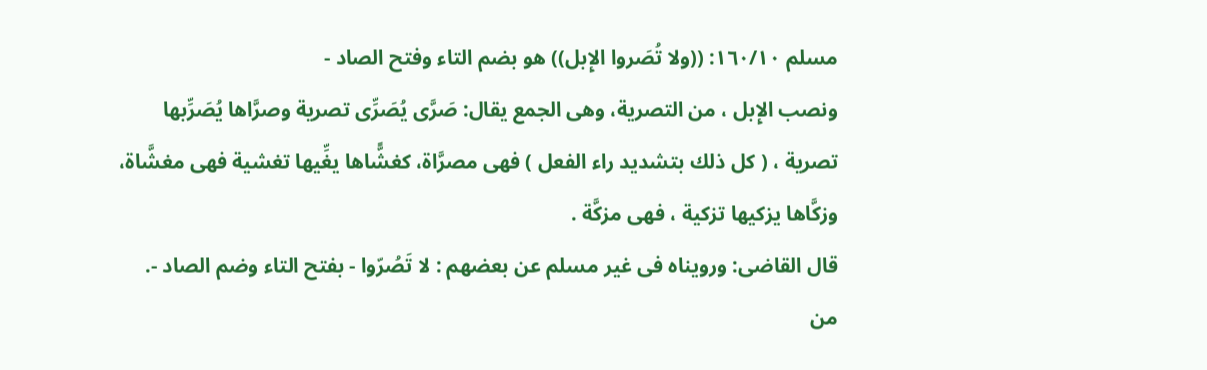مسلم ١٦٠/١٠: ((ولا تُصَروا الإِبل)) هو بضم التاء وفتح الصاد -
ونصب الإِبل ، من التصرية، وهى الجمع يقال: صَرَّى يُصَرِّى تصرية وصرَّاها يُصَرِّبها
تصرية ، ( كل ذلك بتشديد راء الفعل ) فهى مصرَّاة، كغشًّاها يغِّيها تغشية فهى مغشَّاة،
وزكَّاها يزكيها تزكية ، فهى مزكَّة .
قال القاضى: ورويناه فى غير مسلم عن بعضهم : لا تَصُرّوا - بفتح التاء وضم الصاد -.
من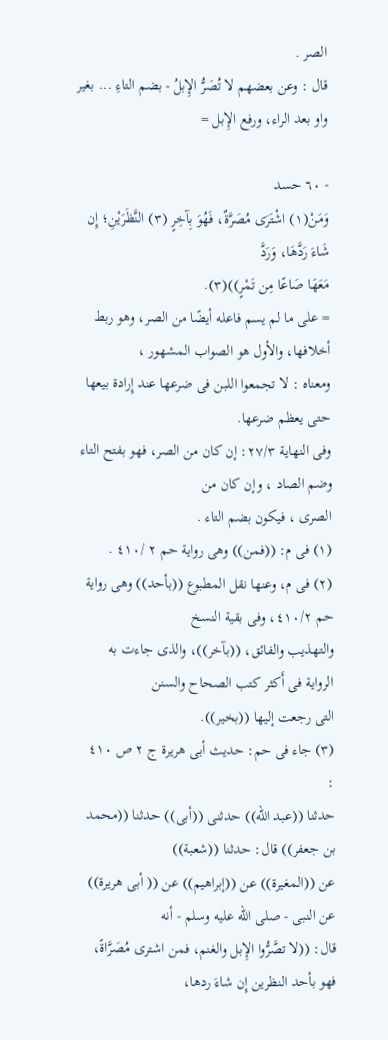الصر .
قال : وعن بعضهم لا تُصَرُّ الإِبلُ - بضم التاءِ ... بغير واو بعد الراء، ورفع الإِبل =

- ٦٠ حسد
وَمَنْ(١) اشْتَرَى مُصَرَّةٌ، فَهُوَ بِآخِرٍ (٣) النَّظَرَيْنِ؛ إِن شَاءَ رَدَّهَا، وَرَدَّ
مَعَهَا صَاعًا مِن تَمْرٍ))(٣).
= على ما لم يسم فاعله أيضًا من الصر، وهو ربط أخلافها، والأول هو الصواب المشهور ،
ومعناه : لا تجمعوا اللبن فى ضرعها عند إِرادة بيعها حتى يعظم ضرعها.
وفى النهاية ٢٧/٣: إن كان من الصر، فهو بفتح التاء وضم الصاد ، وإن كان من
الصرى ، فيكون بضم التاء .
(١) فى م: ((فمن)) وهى رواية حم ٢ /٤١٠ .
(٢) فى م، وعنها نقل المطبوع ((بأحد)) وهى رواية حم ٤١٠/٢، وفى بقية النسخ
والتهذيب والفائق، ((بآخر))، والذى جاءت به الرواية فى أَكثر كتب الصحاح والسنن
التى رجعت إليها ((بخير)).
(٣) جاء فى حم: حديث أبى هريرة ج ٢ ص ٤١٠ :
حدثنا ((عبد الله)) حدثنى ((أبى)) حدثنا ((محمد بن جعفر)) قال: حدثنا ((شعبة))
عن ((المغيرة)) عن ((إبراهيم)) عن (( أبى هريرة)) عن النبى - صلى الله عليه وسلم - أنه
قال: ((لا تصَّرُّوا الإِبل والغنم، فمن اشترى مُصَرَّاةً، فهو بأحد النظرين إِن شاءَ ردها،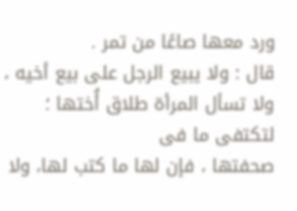ورد معها صاعًا من تمر .
قال : ولا يبيع الرجل على بيع أخيه ، ولا تسأل المرأة طلاق أُختها ؛ لتكتفى ما فى
صحفتها ، فإن لها ما كتب لها، ولا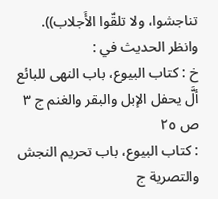تناجشوا، ولا تلقّوا الأَجلاب)).
وانظر الحديث في :
خ : كتاب البيوع، باب النهى للبائع ألَّ يحفل الإبل والبقر والغنم ج ٣ ص ٢٥
: كتاب البيوع، باب تحريم النجش والتصرية ج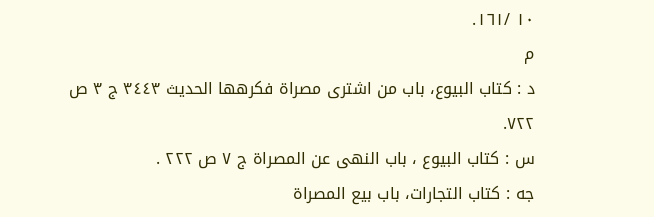١٠ /١٦١.
م
د : كتاب البيوع، باب من اشترى مصراة فكرهها الحديث ٣٤٤٣ ج ٣ ص ٧٢٢.
س : كتاب البيوع ، باب النهى عن المصراة ج ٧ ص ٢٢٢ .
جه : كتاب التجارات، باب بيع المصراة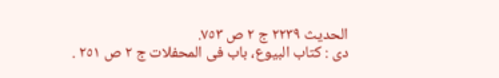الحديث ٢٢٣٩ ج ٢ ص ٧٥٣.
دى : كتاب البيوع، باب فى المحفلات ج ٢ ص ٢٥١ .